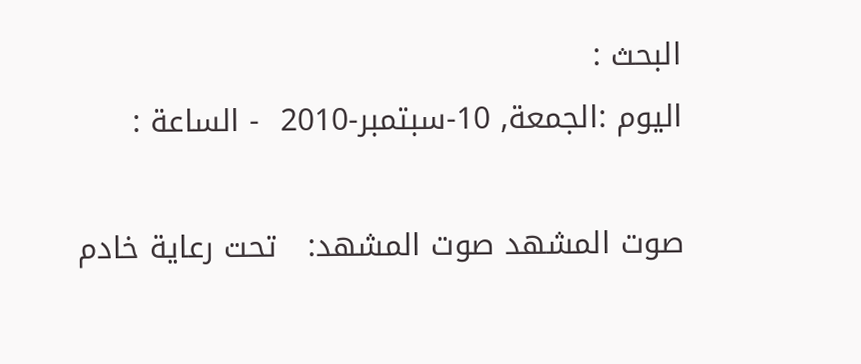البحث :
اليوم :الجمعة, 10-سبتمبر-2010  - الساعة :

صوت المشهد صوت المشهد:   تحت رعاية خادم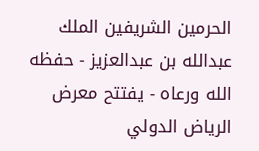الحرمين الشريفين الملك عبدالله بن عبدالعزيز - حفظه الله ورعاه - يفتتح معرض الرياض الدولي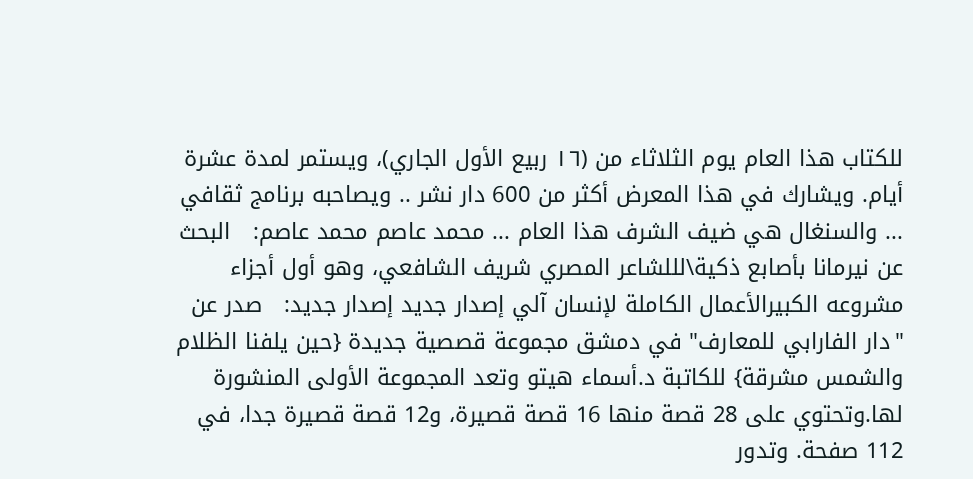للكتاب هذا العام يوم الثلاثاء من (١٦ ربيع الأول الجاري)، ويستمر لمدة عشرة أيام. ويشارك في هذا المعرض أكثر من 600 دار نشر .. ويصاحبه برنامج ثقافي ... والسنغال هي ضيف الشرف هذا العام ... محمد عاصم محمد عاصم:   البحث عن نيرمانا بأصابع ذكية\لللشاعر المصري شريف الشافعي، وهو أول أجزاء مشروعه الكبيرالأعمال الكاملة لإنسان آلي إصدار جديد إصدار جديد:   صدر عن "دار الفارابي للمعارف" في دمشق مجموعة قصصية جديدة {حين يلفنا الظلام والشمس مشرقة} للكاتبة د.أسماء هيتو وتعد المجموعة الأولى المنشورة لها.وتحتوي على 28 قصة منها 16 قصة قصيرة، و12 قصة قصيرة جدا، في 112 صفحة. وتدور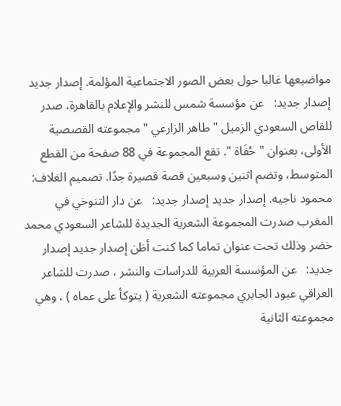مواضيعها غالبا حول بعض الصور الاجتماعية المؤلمة. إصدار جديد إصدار جديد:   عن مؤسسة شمس للنشر والإعلام بالقاهرة، صدر للقاص السعودي الزميل "طاهر الزارعي " مجموعته القصصية الأولى، بعنوان " حُفَاة ". تقع المجموعة في 88 صفحة من القطع المتوسط، وتضم اثنين وسبعين قصة قصيرة جدًا. تصميم الغلاف: محمود ناجيه. إصدار جديد إصدار جديد:   عن دار التنوخي في المغرب صدرت المجموعة الشعرية الجديدة للشاعر السعودي محمد خضر وذلك تحت عنوان تماما كما كنت أظن إصدار جديد إصدار جديد:   عن المؤسسة العربية للدراسات والنشر ، صدرت للشاعر العراقي عبود الجابري مجموعته الشعرية ( يتوكأ على عماه ) ، وهي مجموعته الثانية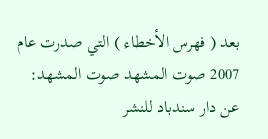بعد ( فهرس الأخطاء ) التي صدرت عام 2007 صوت المشهد صوت المشهد:   عن دار سندباد للنشر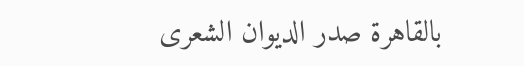بالقاهرة صدر الديوان الشعرى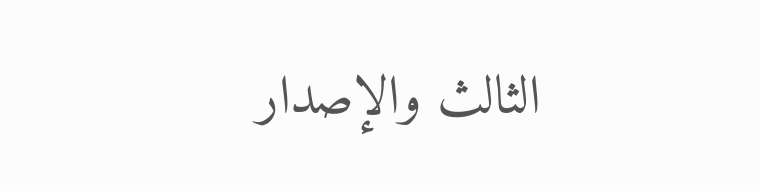الثالث والإصدار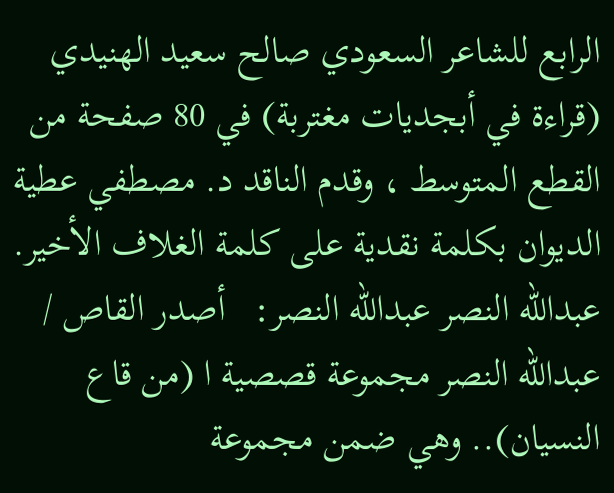الرابع للشاعر السعودي صالح سعيد الهنيدي (قراءة في أبجديات مغتربة) في 80 صفحة من القطع المتوسط ، وقدم الناقد د. مصطفي عطية الديوان بكلمة نقدية على كلمة الغلاف الأخير. عبدالله النصر عبدالله النصر:   أصدر القاص / عبدالله النصر مجموعة قصصية ا (من قاع النسيان).. وهي ضمن مجموعة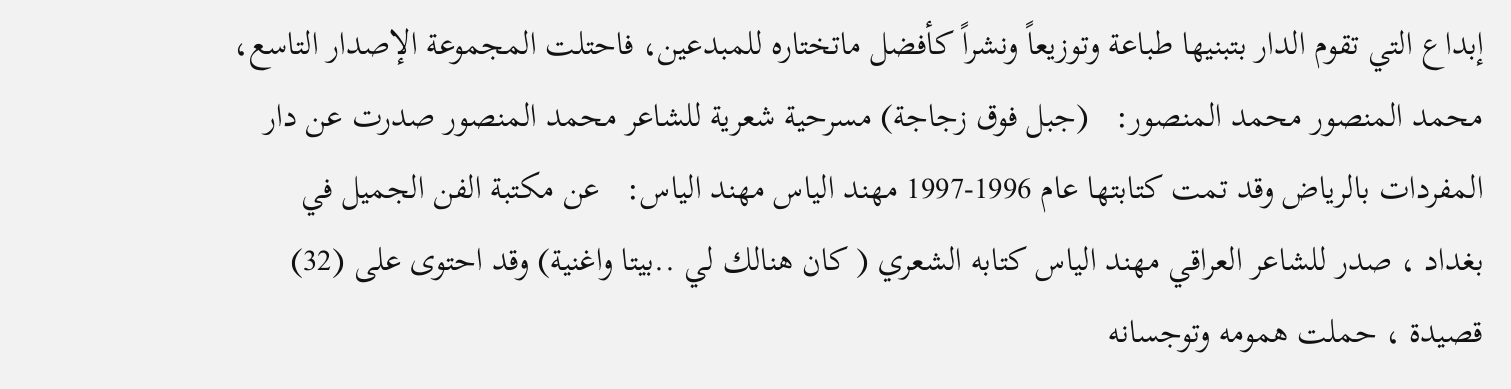إبداع التي تقوم الدار بتبنيها طباعة وتوزيعاً ونشراً كأفضل ماتختاره للمبدعين، فاحتلت المجموعة الإصدار التاسع، محمد المنصور محمد المنصور:   (جبل فوق زجاجة) مسرحية شعرية للشاعر محمد المنصور صدرت عن دار المفردات بالرياض وقد تمت كتابتها عام 1996-1997 مهند الياس مهند الياس:   عن مكتبة الفن الجميل في بغداد ، صدر للشاعر العراقي مهند الياس كتابه الشعري ( كان هنالك لي ..بيتا واغنية) وقد احتوى على (32) قصيدة ، حملت همومه وتوجسانه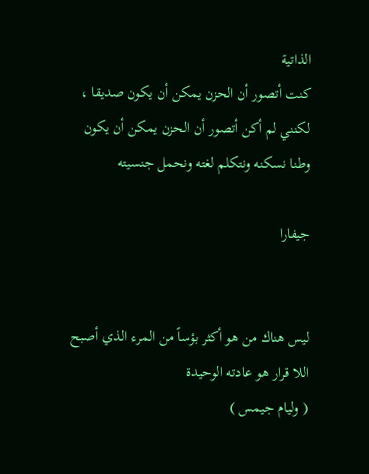الذاتية
كنت أتصور أن الحزن يمكن أن يكون صديقا ، لكنني لم أكن أتصور أن الحزن يمكن أن يكون وطنا نسكنه ونتكلم لغته ونحمل جنسيته

جيفارا


ليس هناك من هو أكثر بؤساً من المرء الذي أصبح اللا قرار هو عادته الوحيدة
( وليام جيمس )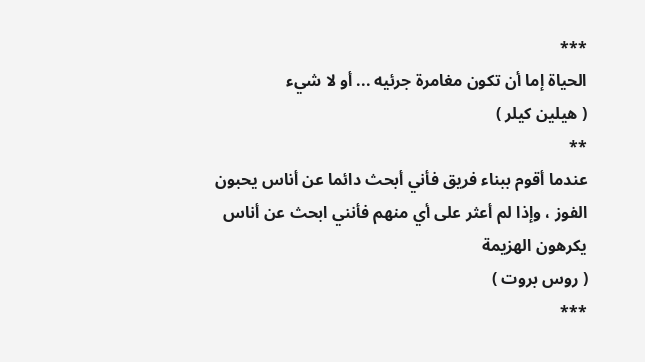***
الحياة إما أن تكون مغامرة جرئيه ... أو لا شيء
( هيلين كيلر )
**
عندما أقوم ببناء فريق فأني أبحث دائما عن أناس يحبون الفوز ، وإذا لم أعثر على أي منهم فأنني ابحث عن أناس يكرهون الهزيمة
( روس بروت )
***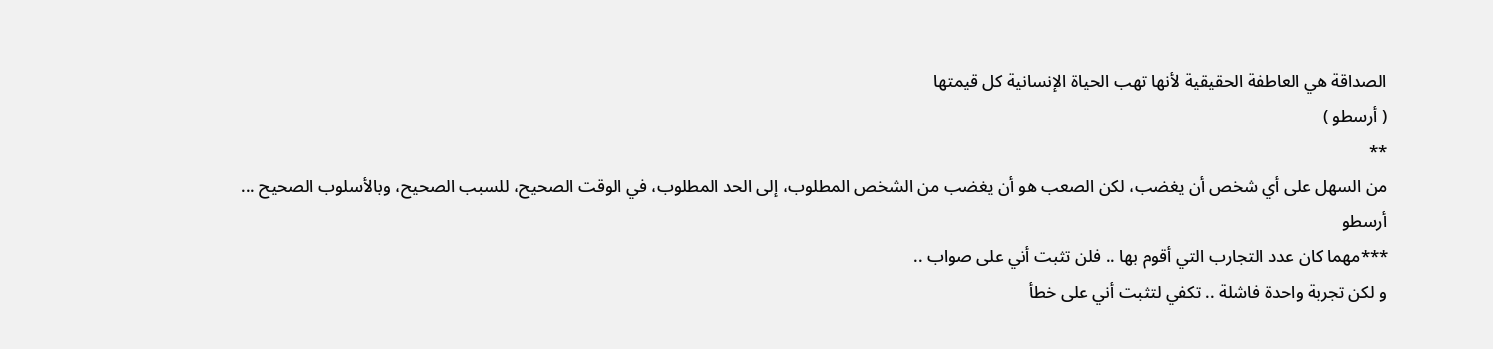الصداقة هي العاطفة الحقيقية لأنها تهب الحياة الإنسانية كل قيمتها
( أرسطو )
**
من السهل على أي شخص أن يغضب، لكن الصعب هو أن يغضب من الشخص المطلوب، إلى الحد المطلوب، في الوقت الصحيح، للسبب الصحيح، وبالأسلوب الصحيح ...
أرسطو
***مهما كان عدد التجارب التي أقوم بها .. فلن تثبت أني على صواب ..
و لكن تجربة واحدة فاشلة .. تكفي لتثبت أني على خطأ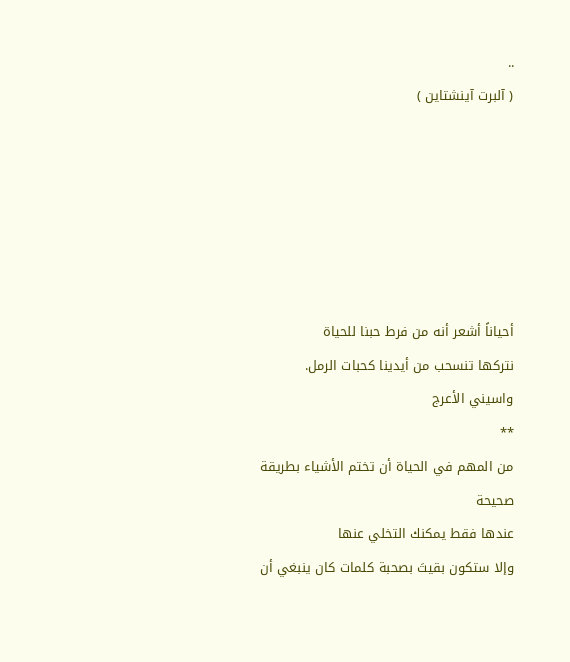..
( آلبرت آينشتاين )






أحياناً أشعر أنه من فرط حبنا للحياة
نتركها تنسحب من أيدينا كحبات الرمل.
واسيني الأعرج
**
من المهم في الحياة أن تختم الأشياء بطريقة صحيحة
عندها فقط يمكنك التخلي عنها
وإلا ستكون بقيتَ بصحبة كلمات كان ينبغي أن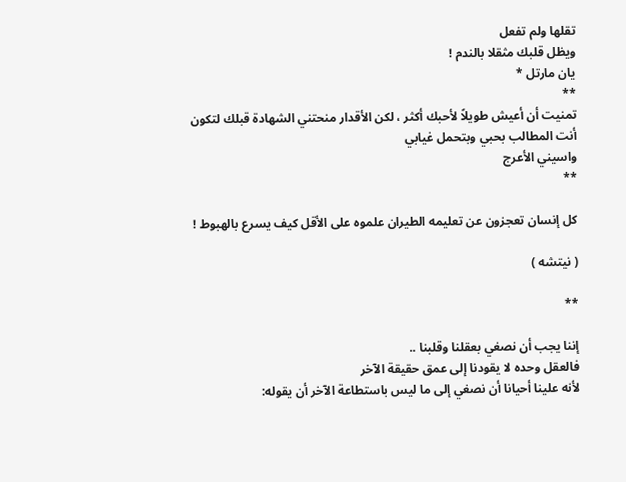تقلها ولم تفعل
ويظل قلبك مثقلا بالندم !
يان مارتل *
**
تمنيت أن أعيش طويلاً لأحبك أكثر ، لكن الأقدار منحتني الشهادة قبلك لتكون أنت المطالب بحبي وبتحمل غيابي
واسيني الأعرج
**

كل إنسان تعجزون عن تعليمه الطيران علموه على الأقل كيف يسرع بالهبوط !

( نيتشه )

**

إننا يجب أن نصغي بعقلنا وقلبنا ..
فالعقل وحده لا يقودنا إلى عمق حقيقة الآخر
لأنه علينا أحيانا أن نصغي إلى ما ليس باستطاعة الآخر أن يقوله: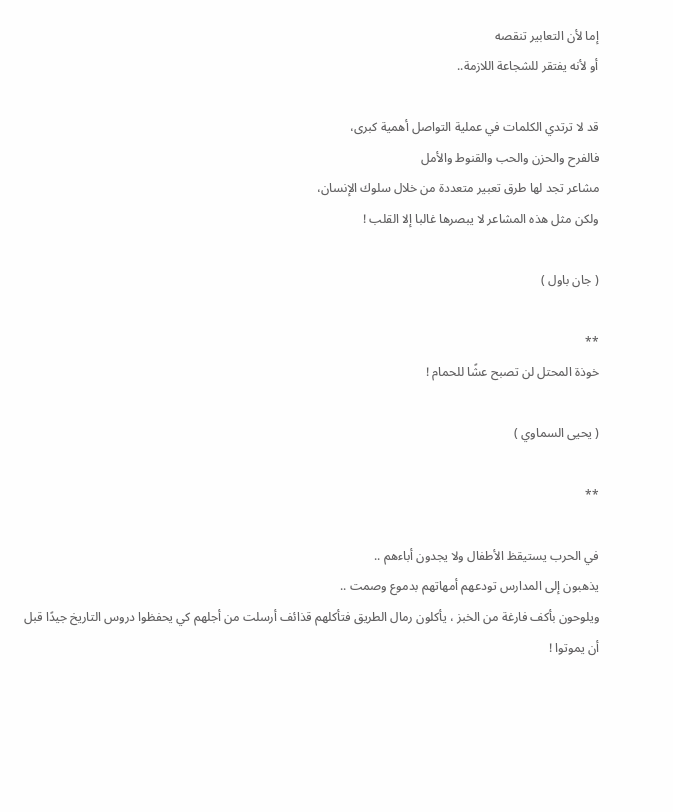إما لأن التعابير تنقصه
أو لأنه يفتقر للشجاعة اللازمة..

قد لا ترتدي الكلمات في عملية التواصل أهمية كبرى،
فالفرح والحزن والحب والقنوط والأمل
مشاعر تجد لها طرق تعبير متعددة من خلال سلوك الإنسان،
ولكن مثل هذه المشاعر لا يبصرها غالبا إلا القلب !

( جان باول )

**
خوذة المحتل لن تصبح عشًا للحمام !

( يحيى السماوي )

**

في الحرب يستيقظ الأطفال ولا يجدون أباءهم ..
يذهبون إلى المدارس تودعهم أمهاتهم بدموع وصمت ..
ويلوحون بأكف فارغة من الخبز ، يأكلون رمال الطريق فتأكلهم قذائف أرسلت من أجلهم كي يحفظوا دروس التاريخ جيدًا قبل أن يموتوا !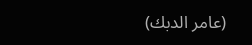(عامر الدبك)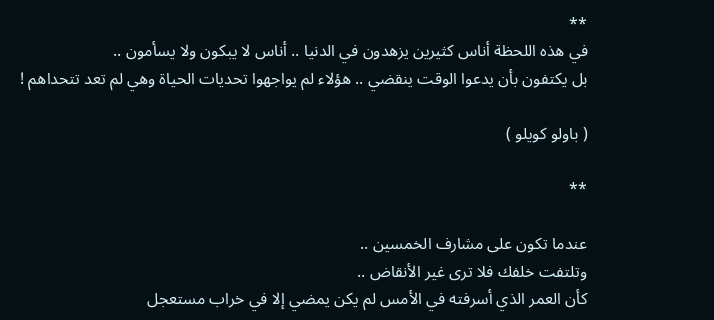**
في هذه اللحظة أناس كثيرين يزهدون في الدنيا .. أناس لا يبكون ولا يسأمون ..
بل يكتفون بأن يدعوا الوقت ينقضي .. هؤلاء لم يواجهوا تحديات الحياة وهي لم تعد تتحداهم !

( باولو كويلو )

**

عندما تكون على مشارف الخمسين ..
وتلتفت خلفك فلا ترى غير الأنقاض ..
كأن العمر الذي أسرفته في الأمس لم يكن يمضي إلا في خراب مستعجل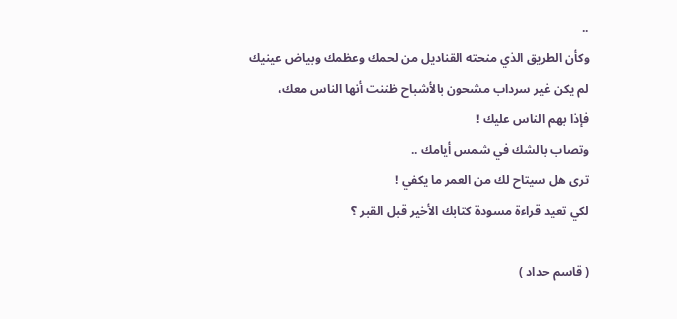..
وكأن الطريق الذي منحته القناديل من لحمك وعظمك وبياض عينيك
لم يكن غير سرداب مشحون بالأشباح ظننت أنها الناس معك،
فإذا بهم الناس عليك !
وتصاب بالشك في شمس أيامك ..
ترى هل سيتاح لك من العمر ما يكفي !
لكي تعيد قراءة مسودة كتابك الأخير قبل القبر ؟

( قاسم حداد )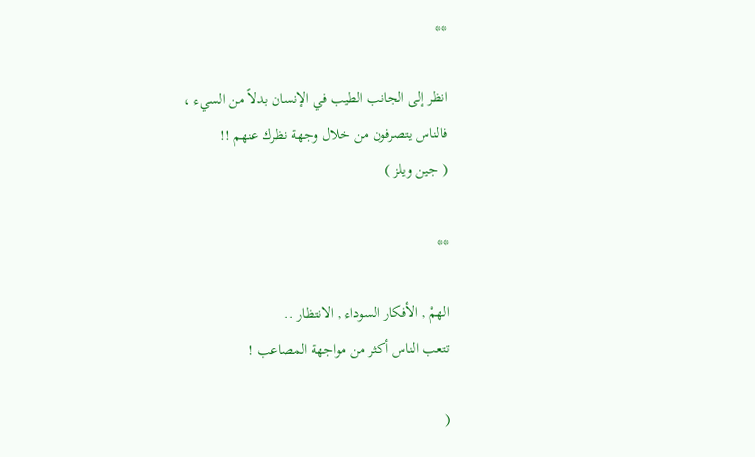**

انظر إلى الجانب الطيب في الإنسان بدلاً من السيء ،
فالناس يتصرفون من خلال وجهة نظرك عنهم !!
( جين ويلز )

**

الهمْ , الأفكار السوداء , الانتظار ..
تتعب الناس أكثر من مواجهة المصاعب !

(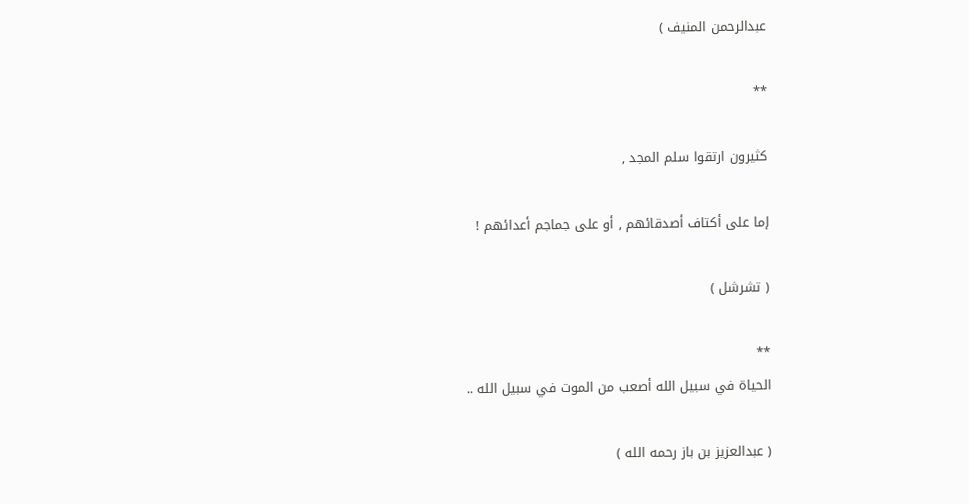عبدالرحمن المنيف )

**

كثيرون ارتقوا سلم المجد ,

إما على أكتاف أصدقائهم , أو على جماجم أعدائهم !

( تشرشل )

**
الحياة في سبيل الله أصعب من الموت في سبيل الله ..

( عبدالعزيز بن باز رحمه الله )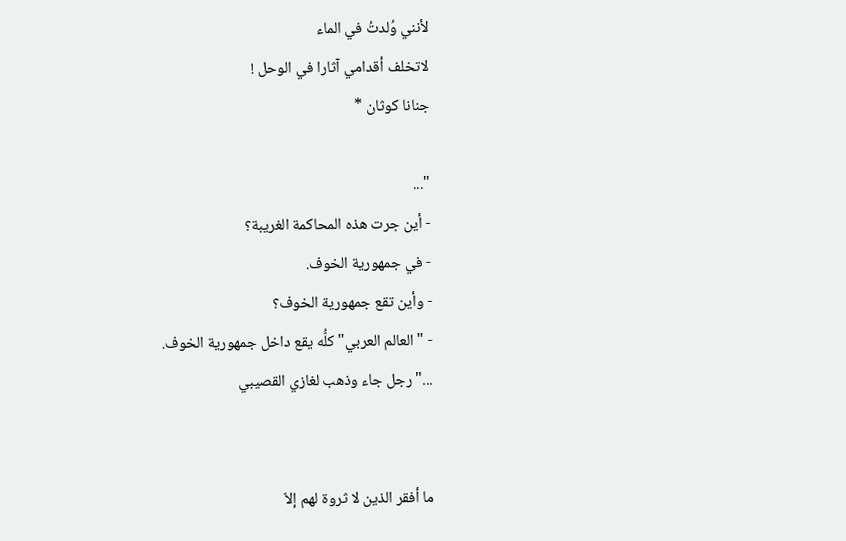لأنني وُلدتُ في الماء
لاتخلف أقدامي آثارا في الوحل !
جنانا كوثان *

"...
- أين جرت هذه المحاكمة الغريبة؟
- في جمهورية الخوف.
- وأين تقع جمهورية الخوف؟
- "العالم العربي" كلُّه يقع داخل جمهورية الخوف.
..." رجل جاء وذهب لغازي القصيبي


ما أفقر الذين لا ثروة لهم إلاّ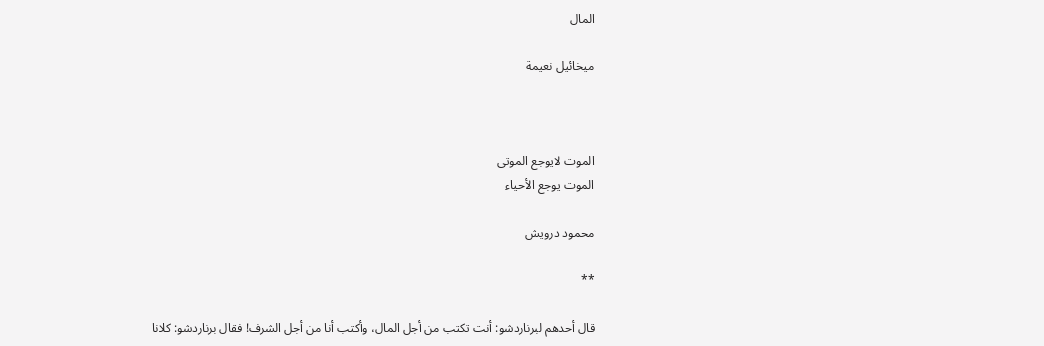المال

ميخائيل نعيمة



الموت لايوجع الموتى
الموت يوجع الأحياء

محمود درويش

**

قال أحدهم لبرناردشو: أنت تكتب من أجل المال، وأكتب أنا من أجل الشرف! فقال برناردشو: كلانا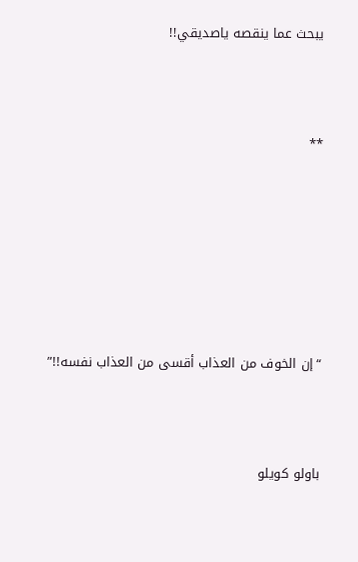يبحث عما ينقصه ياصديقي!!



**







“إن الخوف من العذاب أقسى من العذاب نفسه!!”



باولو كويلو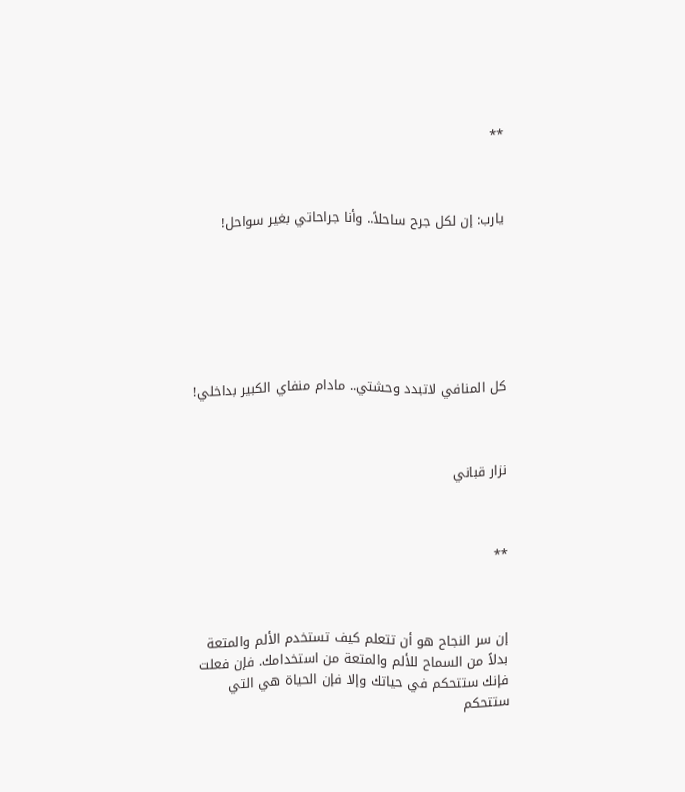**



يارب: إن لكل جرح ساحلاً.. وأنا جراحاتي بغير سواحل!







كل المنافي لاتبدد وحشتي.. مادام منفاي الكبير بداخلي!



نزار قباني



**



إن سر النجاح هو أن تتعلم كيف تستخدم الألم والمتعة بدلاً من السماح للألم والمتعة من استخدامك. فإن فعلت فإنك ستتحكم في حياتك وإلا فإن الحياة هي التي ستتحكم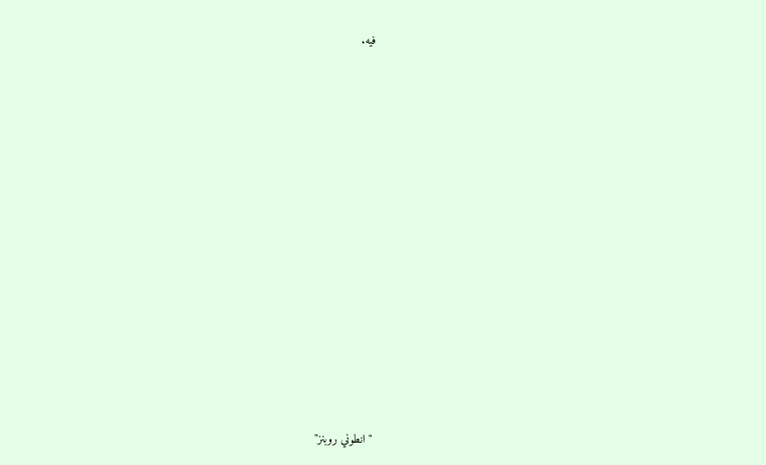فيه.














"انطوني روبنز"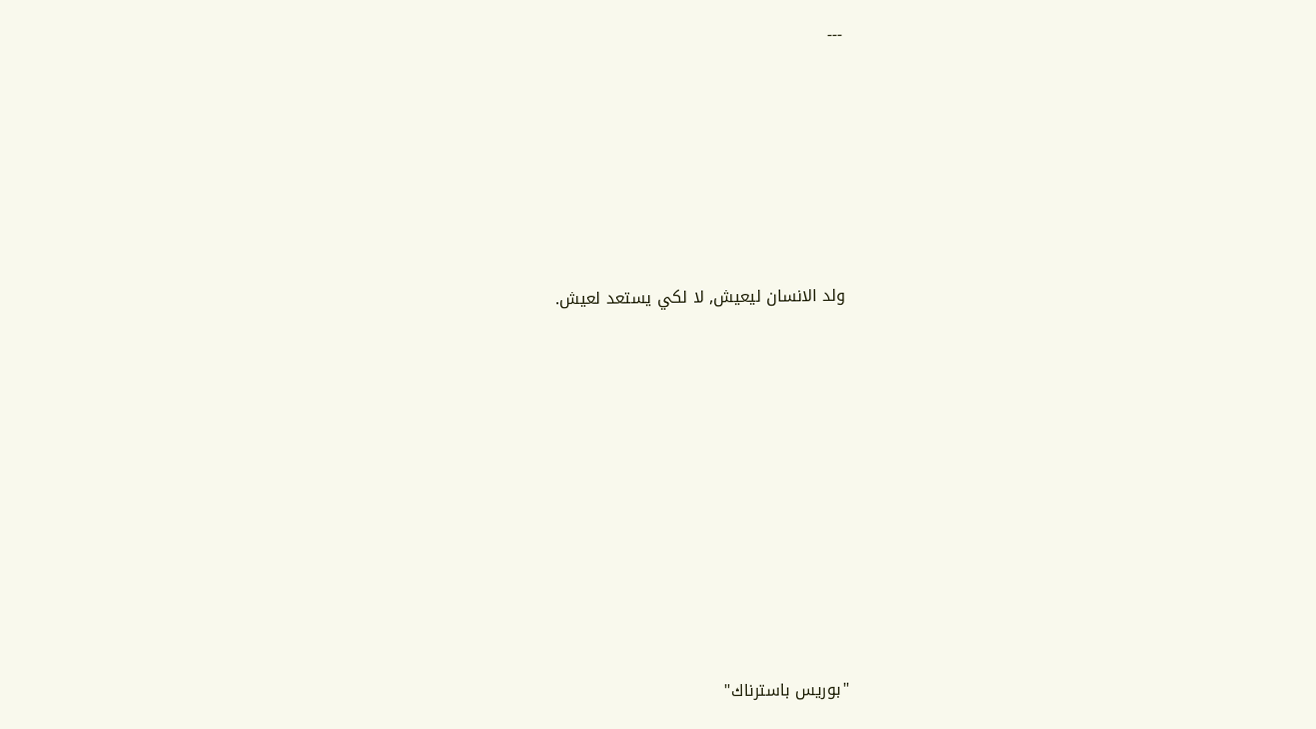---









ولد الانسان ليعيش, لا لكي يستعد لعيش.














"بوريس باسترناك"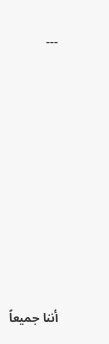---









أننا جميعاً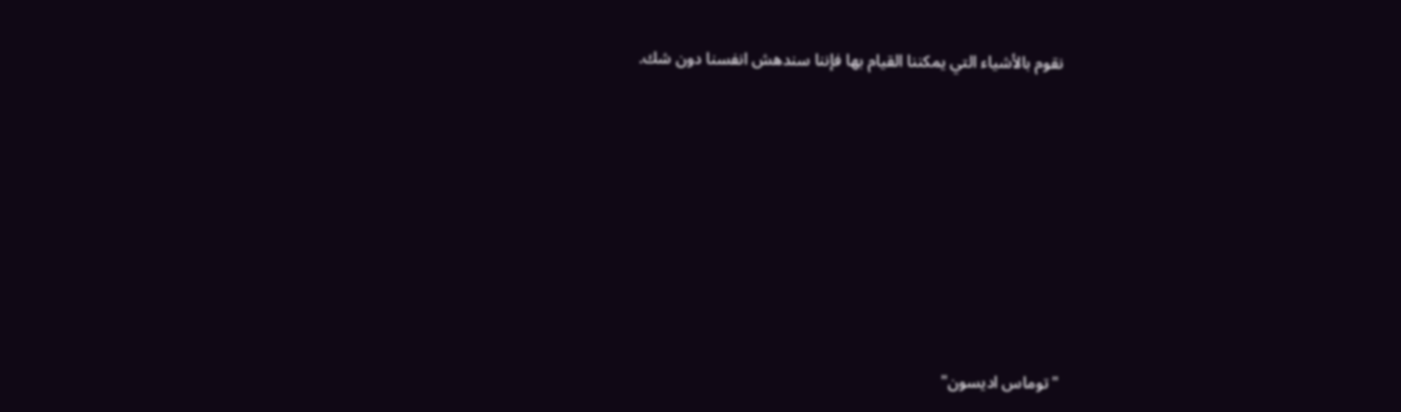نقوم بالأشياء التي يمكننا القيام بها فإننا سندهش انفسنا دون شك.









"توماس اديسون"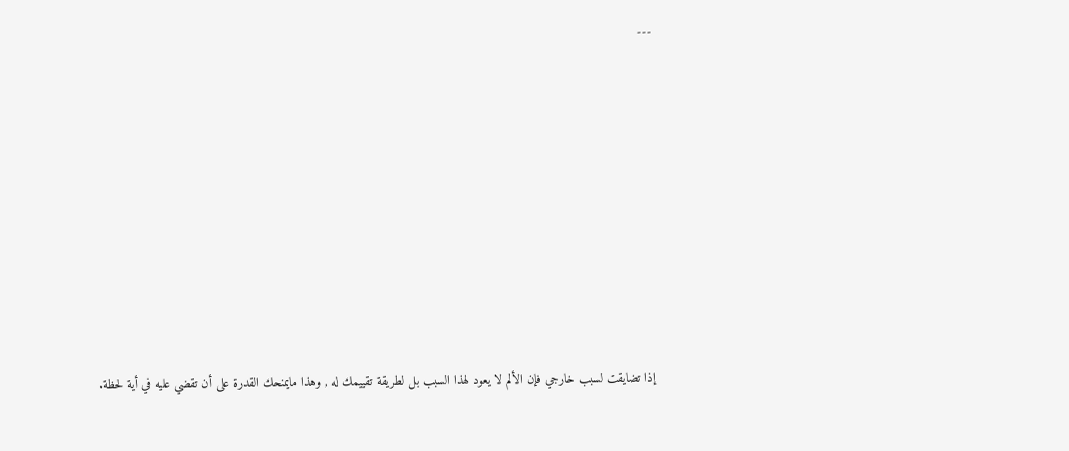---









إذا تضايقت لسبب خارجي فإن الألم لا يعود لهذا السبب بل لطريقة تقييمك له , وهذا مايمنحك القدرة على أن تقضي عليه في أية لحظة.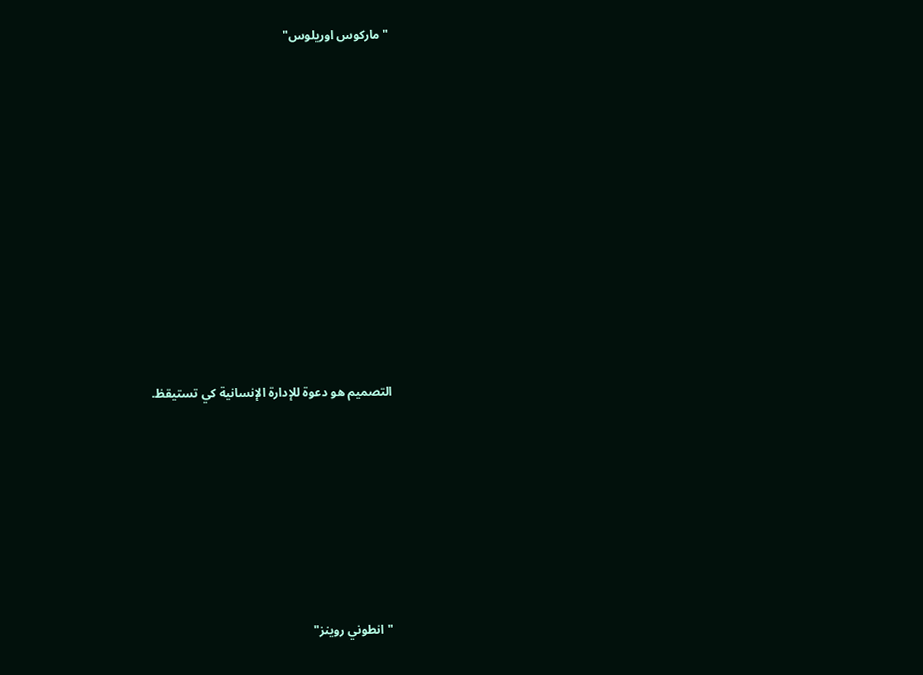"ماركوس اوريلوس"














التصميم هو دعوة للإدارة الإنسانية كي تستيقظ.









"انطوني روينز"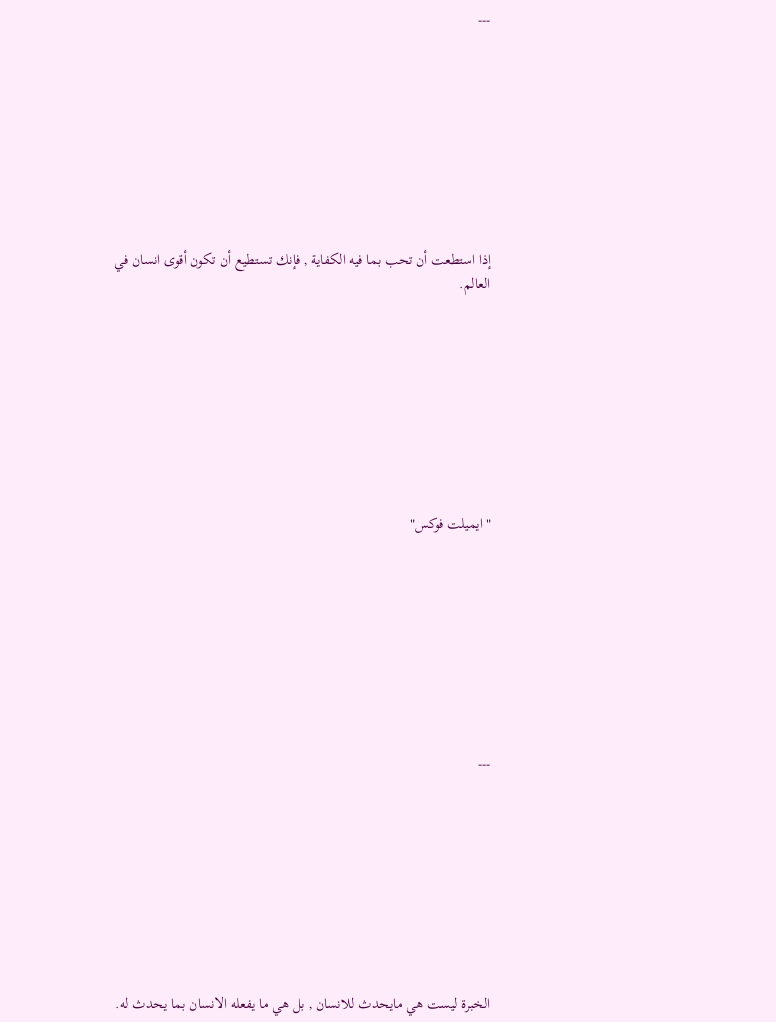---









إذا استطعت أن تحب بما فيه الكفاية , فإنك تستطيع أن تكون أقوى انسان في العالم.









"ايميلت فوكس"









---









الخبرة ليست هي مايحدث للانسان , بل هي ما يفعله الانسان بما يحدث له.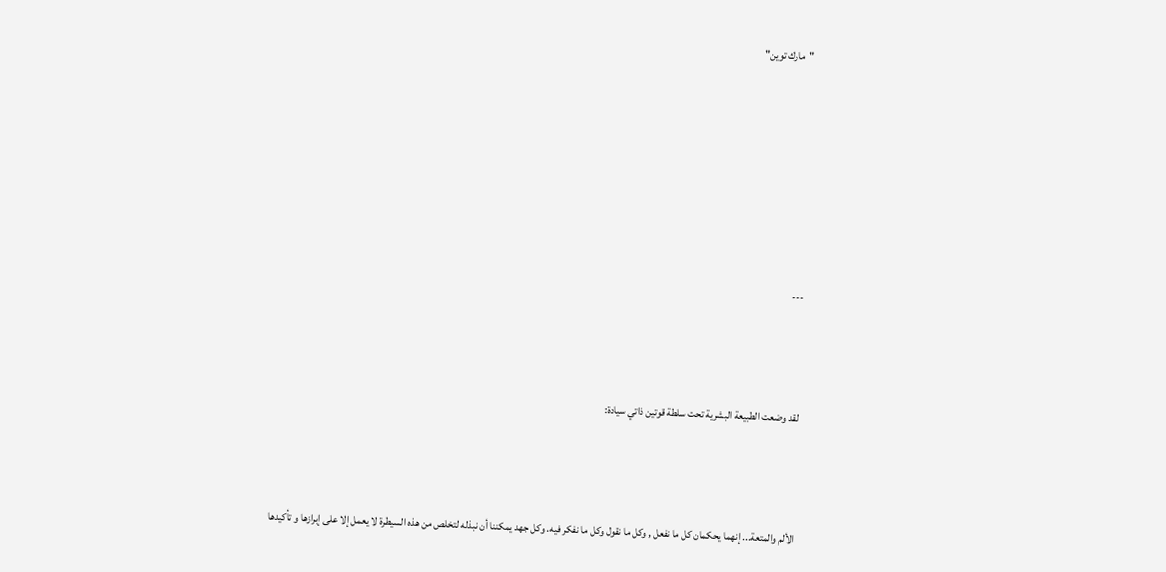"مارك توين"









---




لقد وضعت الطبيعة البشرية تحت سلطة قوتين ذاتي سيادة:




الألم والمتعة... إنهما يحكمان كل ما نفعل , وكل ما نقول وكل ما نفكر فيه. وكل جهد يمكننا أن نبذله لتخلص من هذه السيطرة لا يعمل إلا على إبرازها و تأكيدها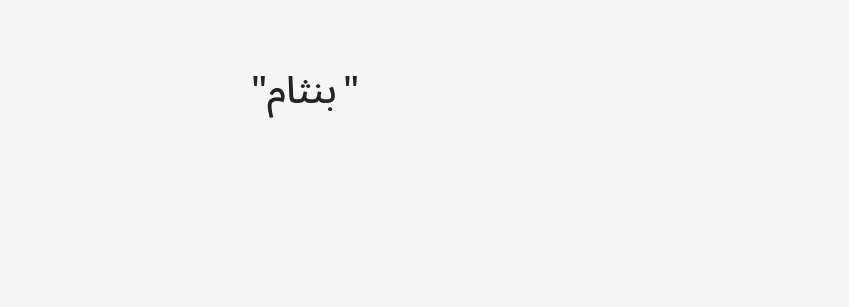"بنثام"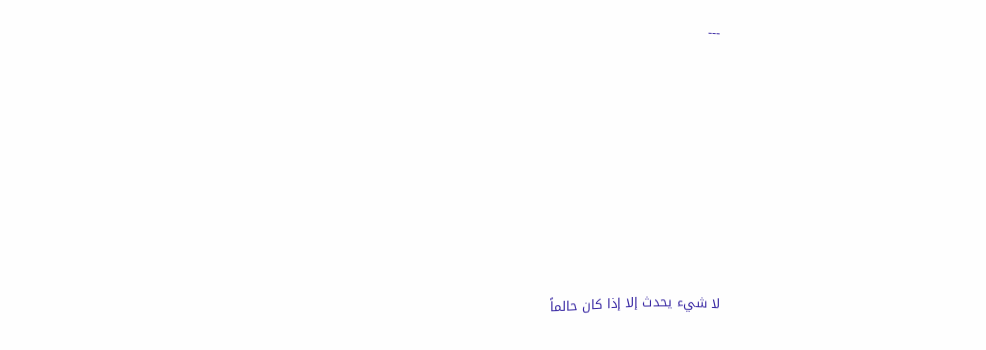---









لا شيء يحدث إلا إذا كان حالماً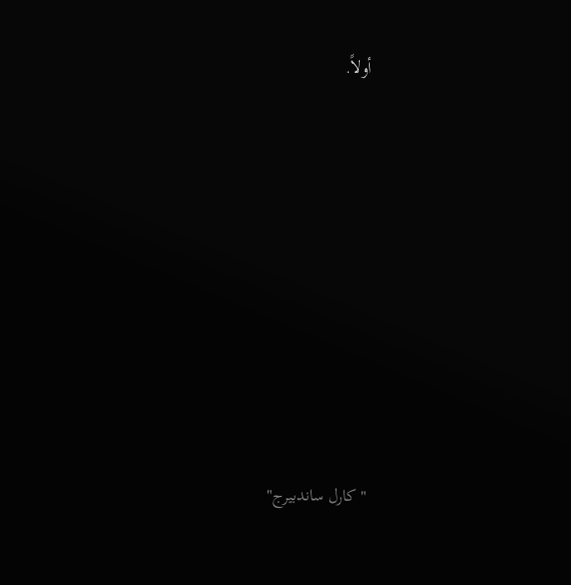أولاً.









"كارل ساندبيرج"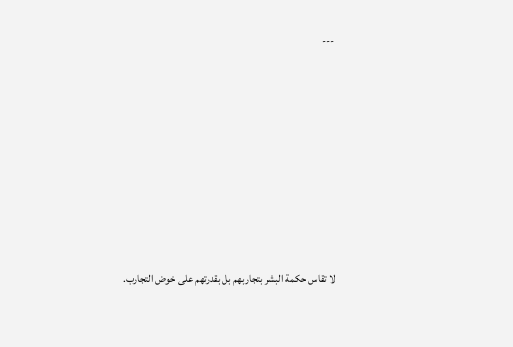---









لا تقاس حكمة البشر بتجاربهم بل بقدرتهم على خوض التجارب.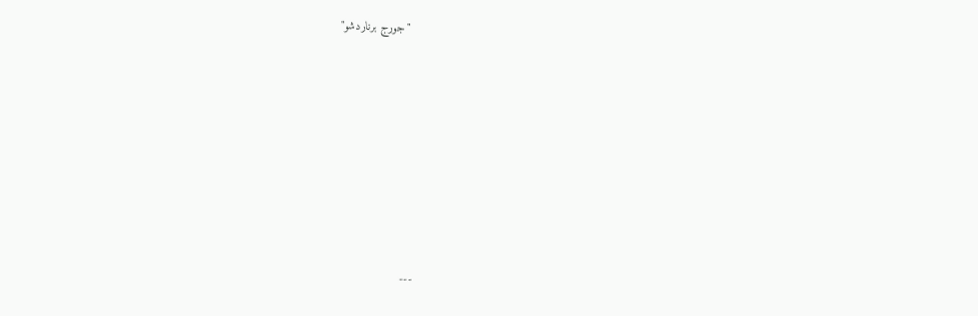"جورج برناردشو"









---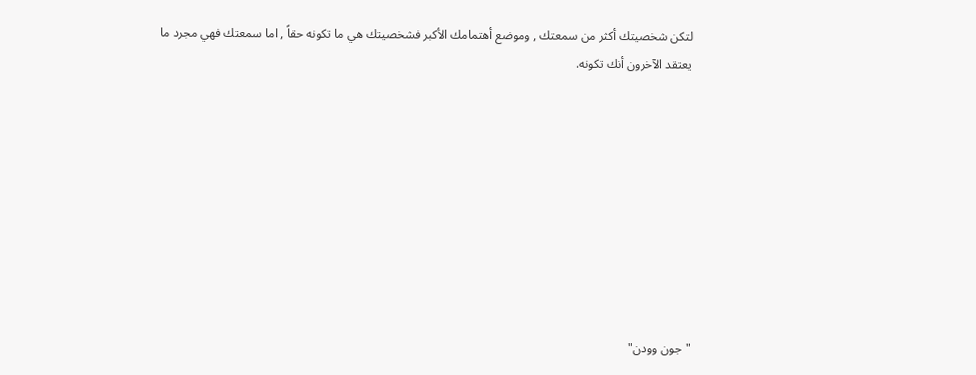لتكن شخصيتك أكثر من سمعتك , وموضع أهتمامك الأكبر فشخصيتك هي ما تكونه حقاً , اما سمعتك فهي مجرد ما يعتقد الآخرون أنك تكونه.









"جون وودن"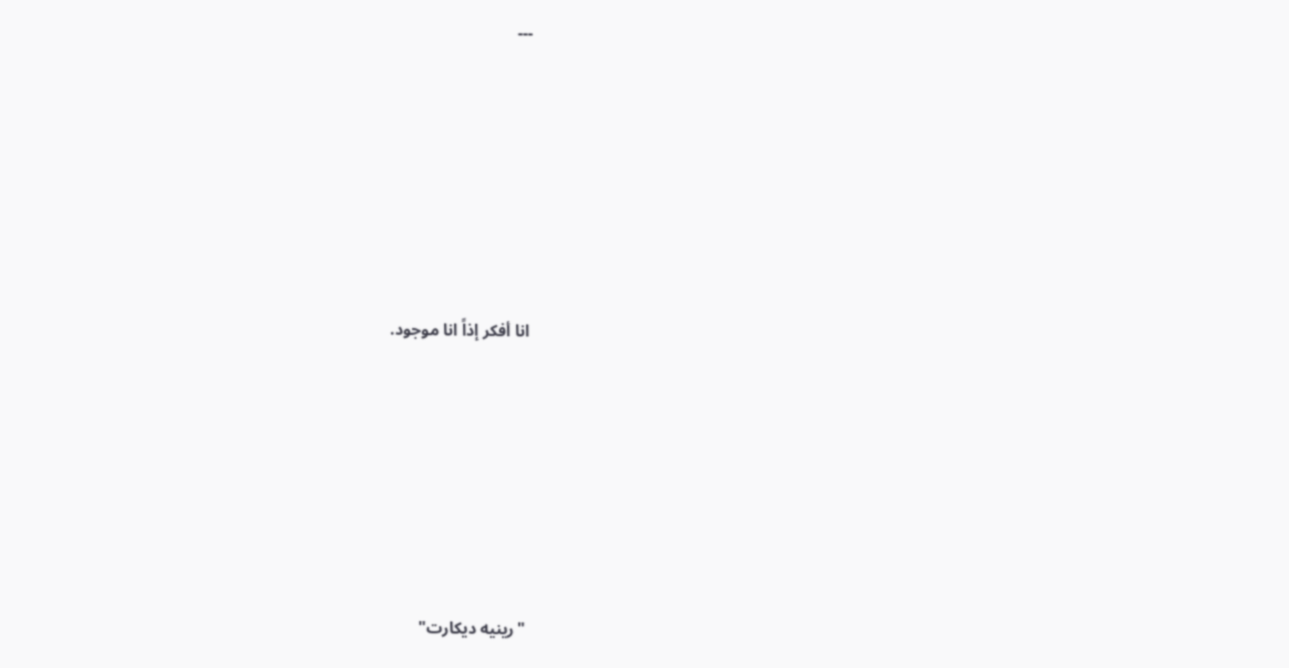---









انا أفكر إذاً انا موجود.









"رينيه ديكارت"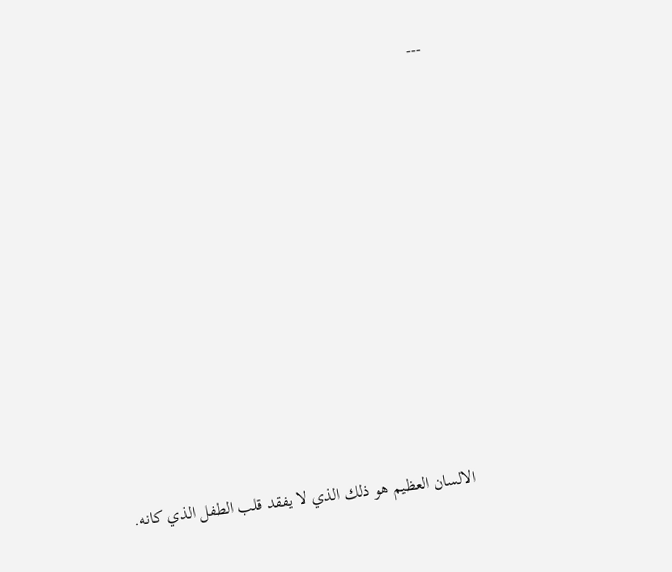---














الالسان العظيم هو ذلك الذي لا يفقد قلب الطفل الذي كانه.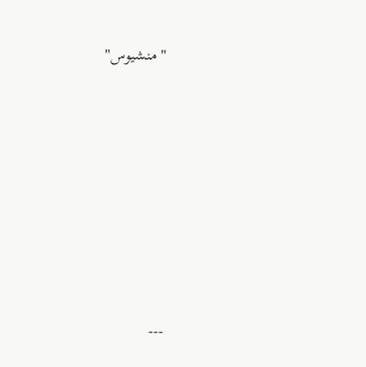"منشيوس"









---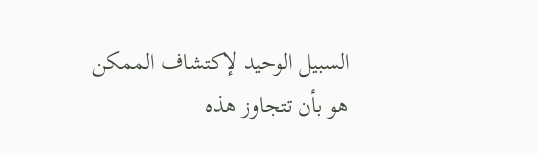السبيل الوحيد لإكتشاف الممكن هو بأن تتجاوز هذه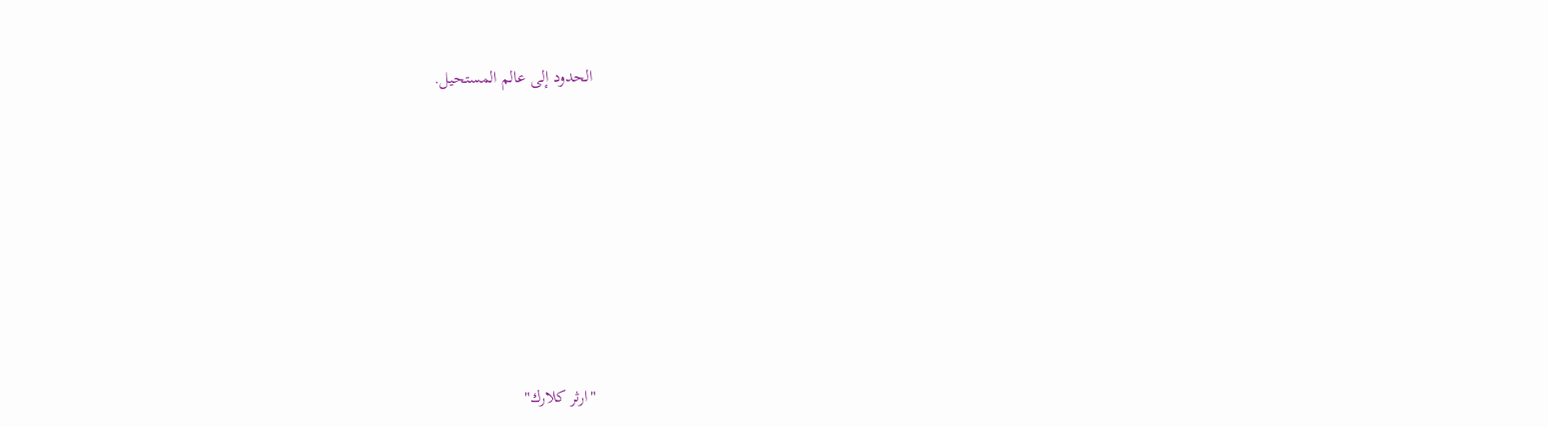الحدود إلى عالم المستحيل.









"ارثر كلارك"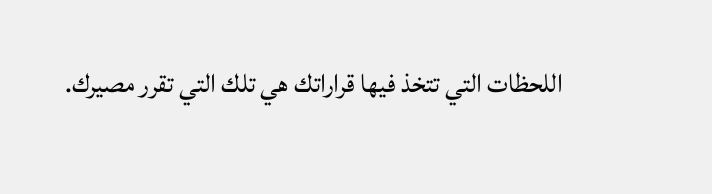اللحظات التي تتخذ فيها قراراتك هي تلك التي تقرر مصيرك.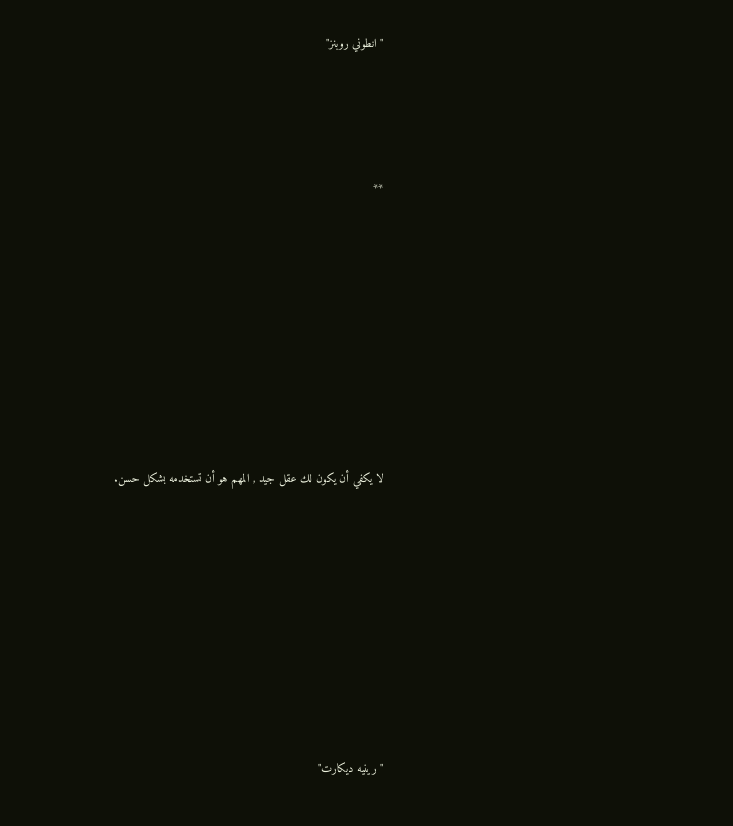"انطوني روبنز"




**









لا يكفي أن يكون لك عقل جيد , المهم هو أن تستخدمه بشكل حسن.









"رينيه ديكارت"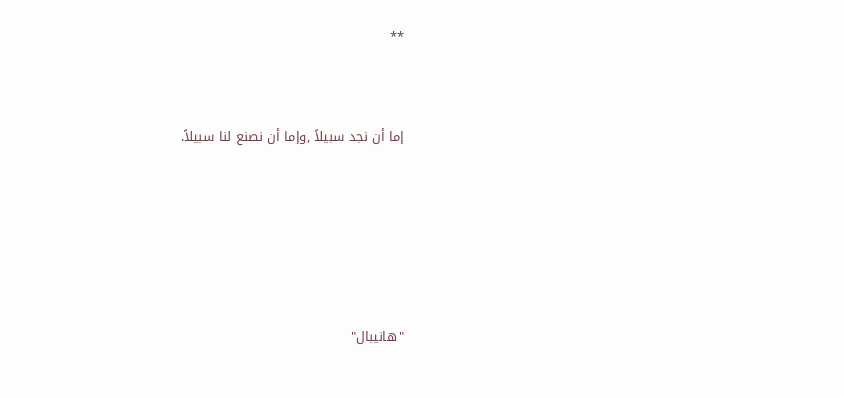**




إما أن نجد سبيلاً ,وإما أن نصنع لنا سبيلاً.









"هانيبال"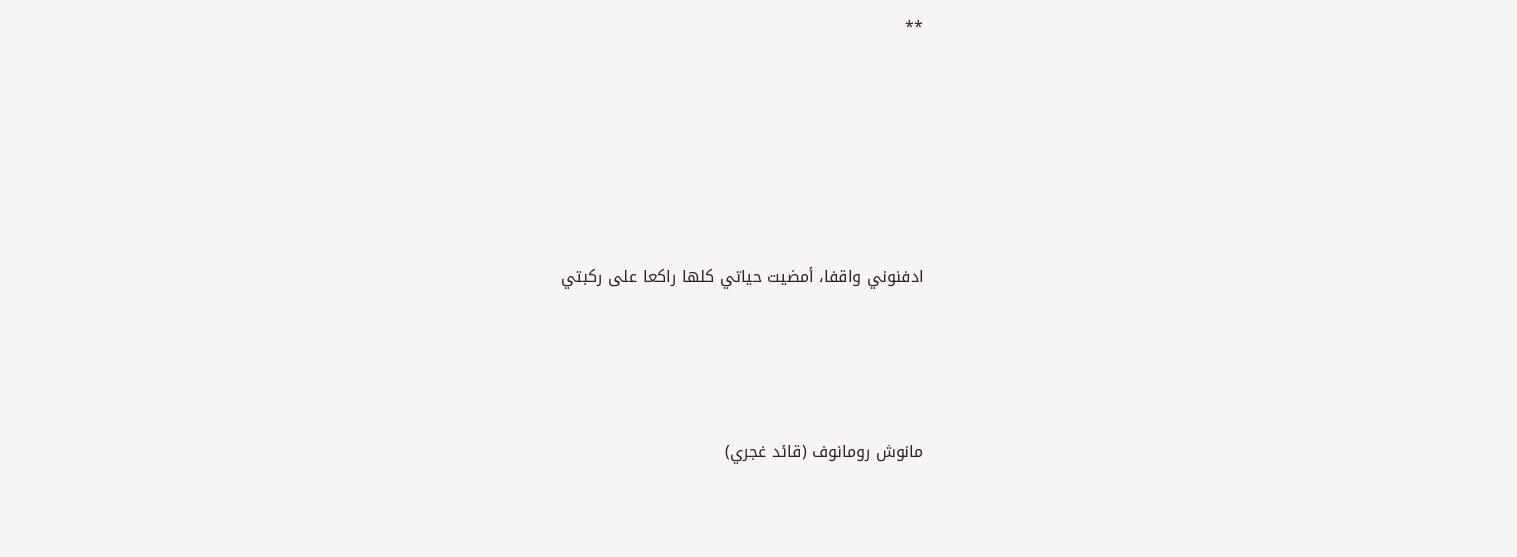**









ادفنوني واقفا، أمضيت حياتي كلها راكعا على ركبتي






مانوش رومانوف (قائد غجري)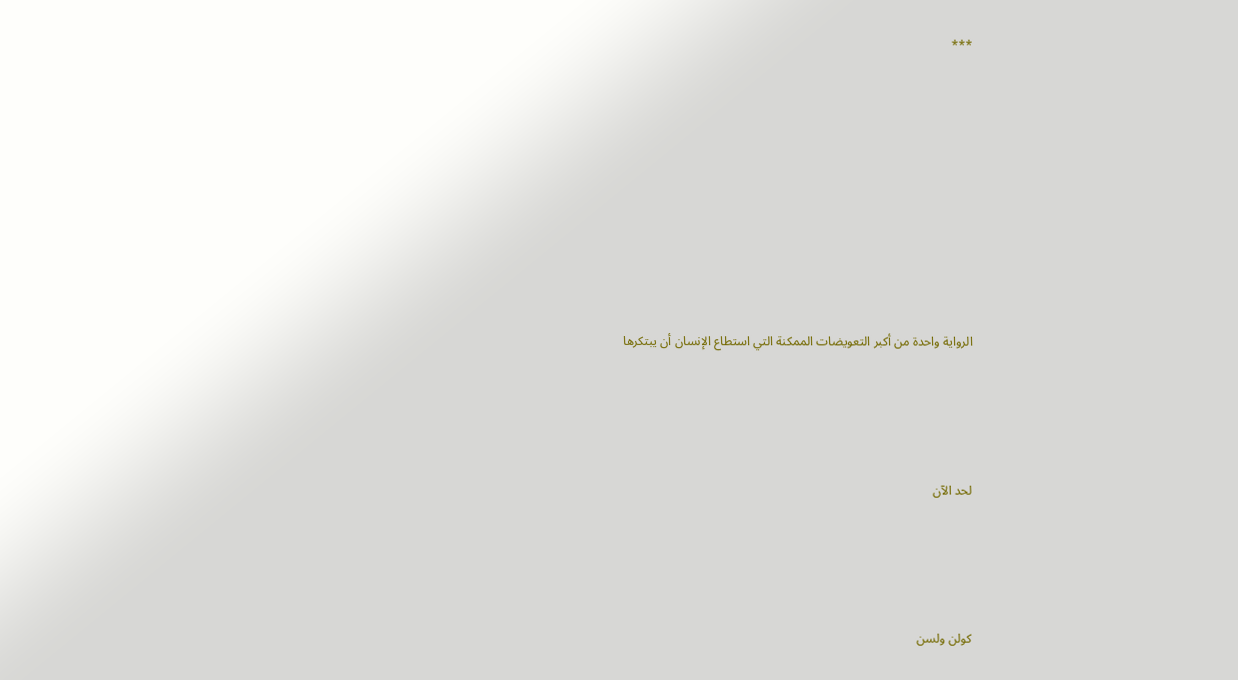***













الرواية واحدة من أكبر التعويضات الممكنة التي استطاع الإنسان أن يبتكرها






لحد الآن






كولن ولسن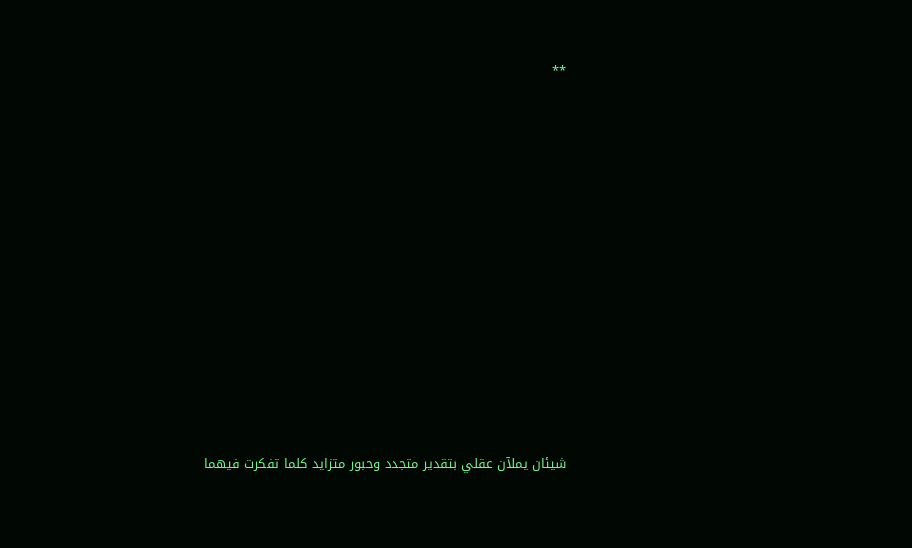**













شيئان يملآن عقلي بتقدير متجدد وحبور متزايد كلما تفكرت فيهما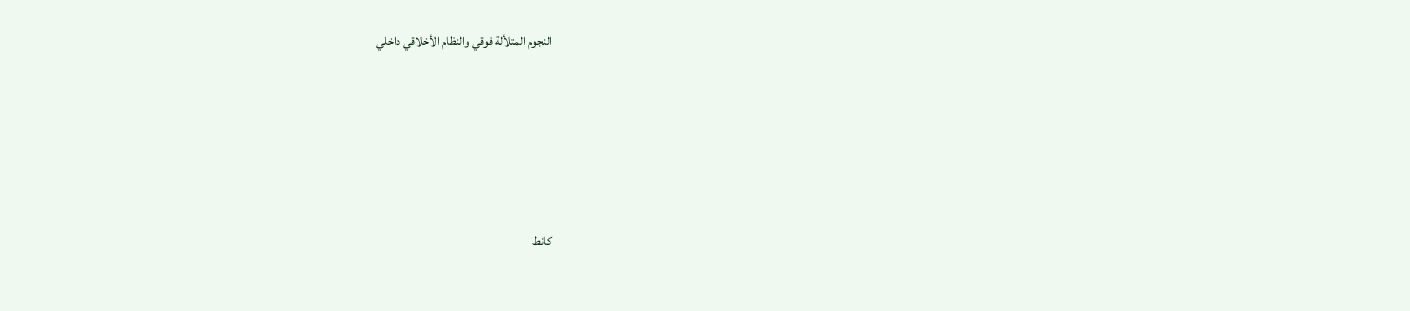النجوم المتلألة فوقي والنظام الأخلاقي داخلي






كانط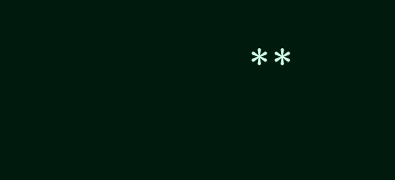**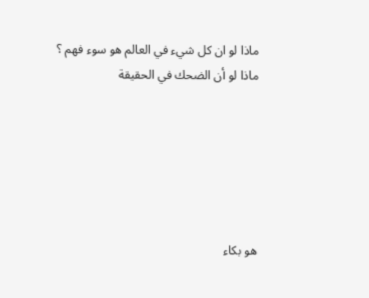ماذا لو ان كل شيء في العالم هو سوء فهم ؟ ماذا لو أن الضحك في الحقيقة






هو بكاء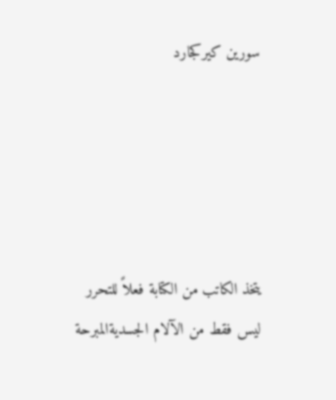سورين كيركجارد





يتخذ الكاتب من الكتابة فعلاً للتحرر ليس فقط من الآلام الجسديةالمبرحة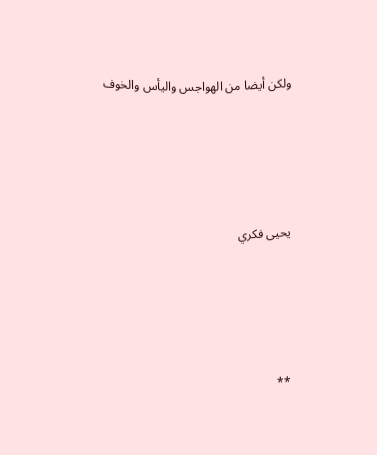ولكن أيضا من الهواجس واليأس والخوف






يحيى فكري






**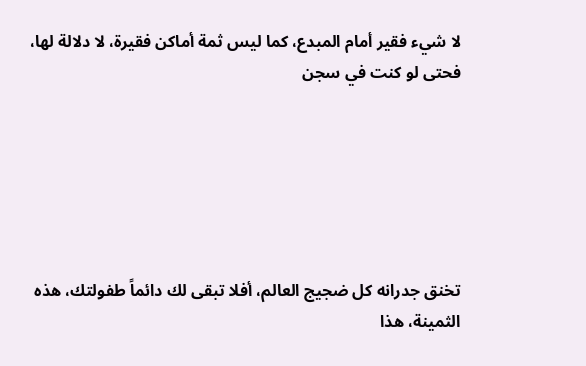لا شيء فقير أمام المبدع، كما ليس ثمة أماكن فقيرة، لا دلالة لها، فحتى لو كنت في سجن






تخنق جدرانه كل ضجيج العالم، أفلا تبقى لك دائماً طفولتك، هذه الثمينة، هذا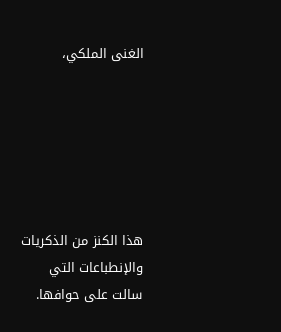الغنى الملكي،






هذا الكنز من الذكريات والإنطباعات التي سالت على حوافها.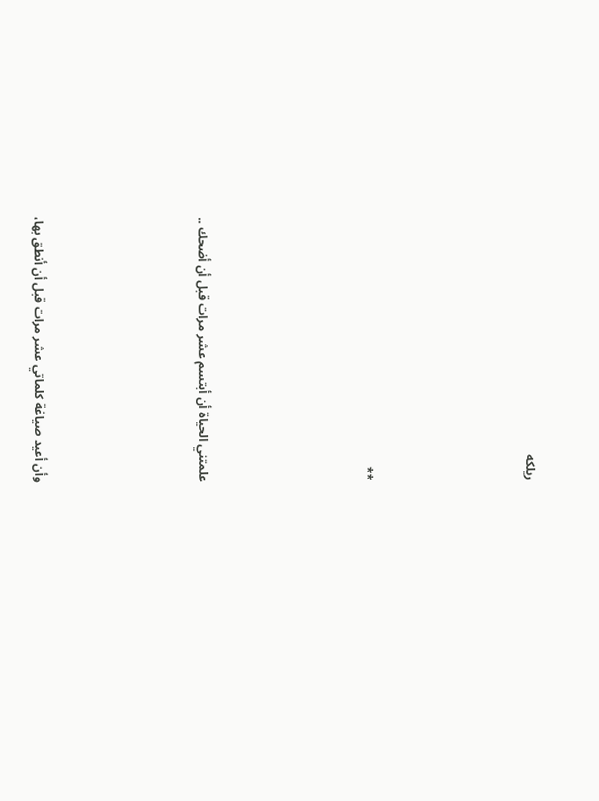ريلكه






**






علمتني الحياة أن أبتسم عشر مرات قبل أن أضحك ..






وأن أعيد صياغة كلماتي عشر مرات قبل أن أنطق بها،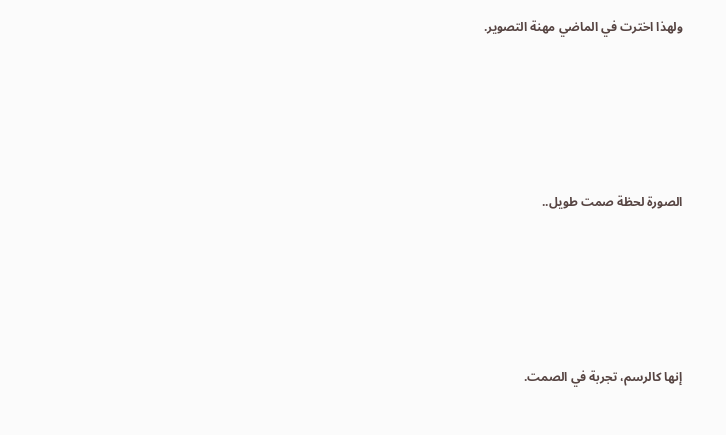ولهذا اخترت في الماضي مهنة التصوير.






الصورة لحظة صمت طويل..






إنها كالرسم، تجربة في الصمت.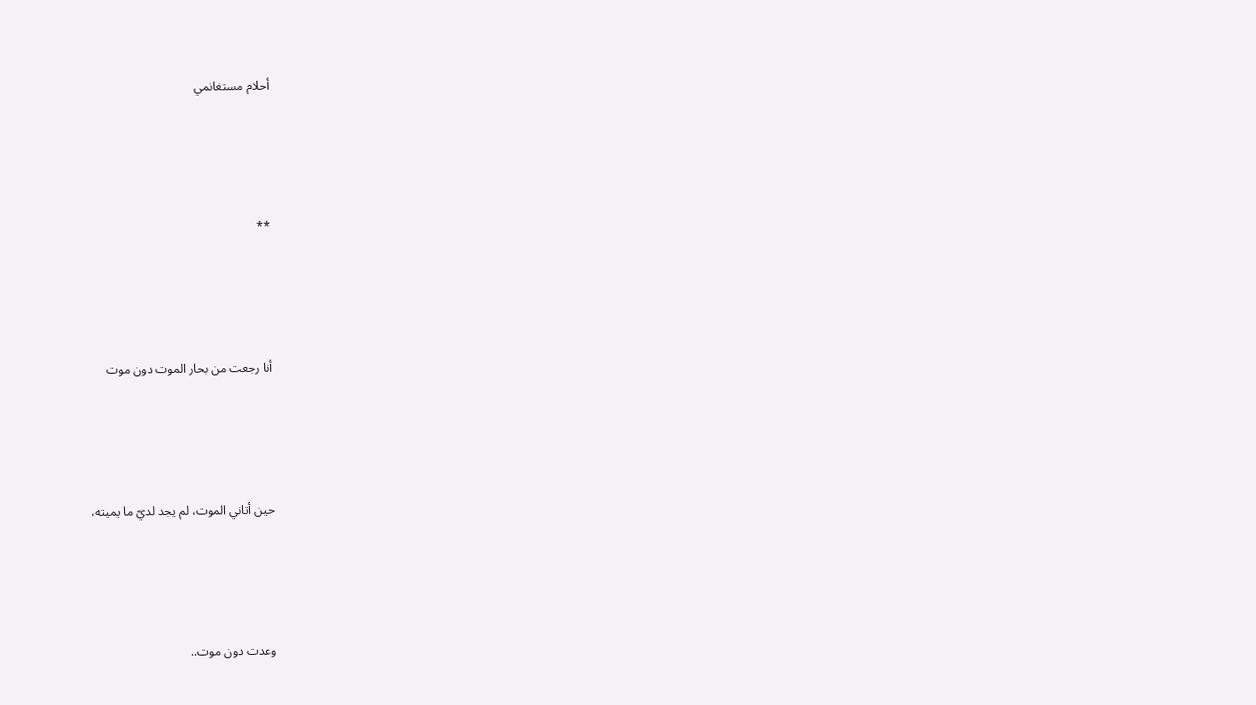أحلام مستغانمي






**






أنا رجعت من بحار الموت دون موت






حين أتاني الموت، لم يجد لديّ ما يميته،






وعدت دون موت..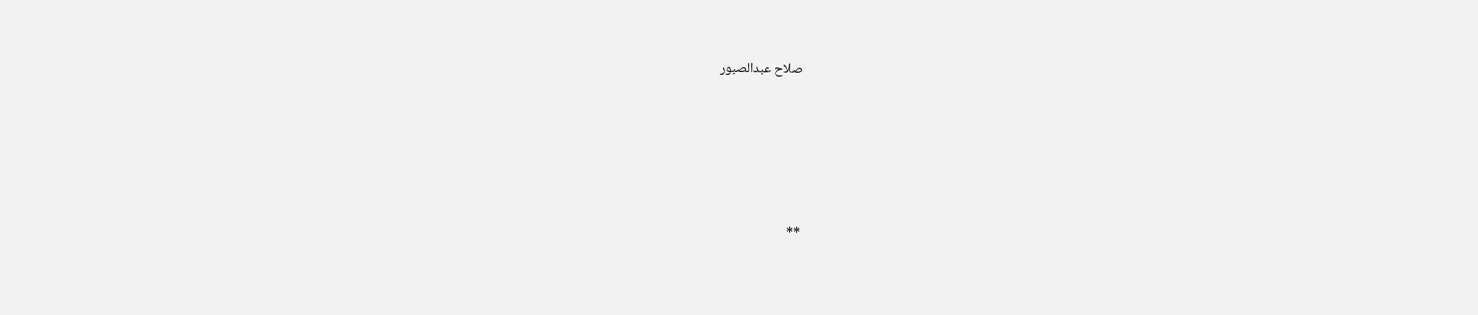صلاح عبدالصبور






**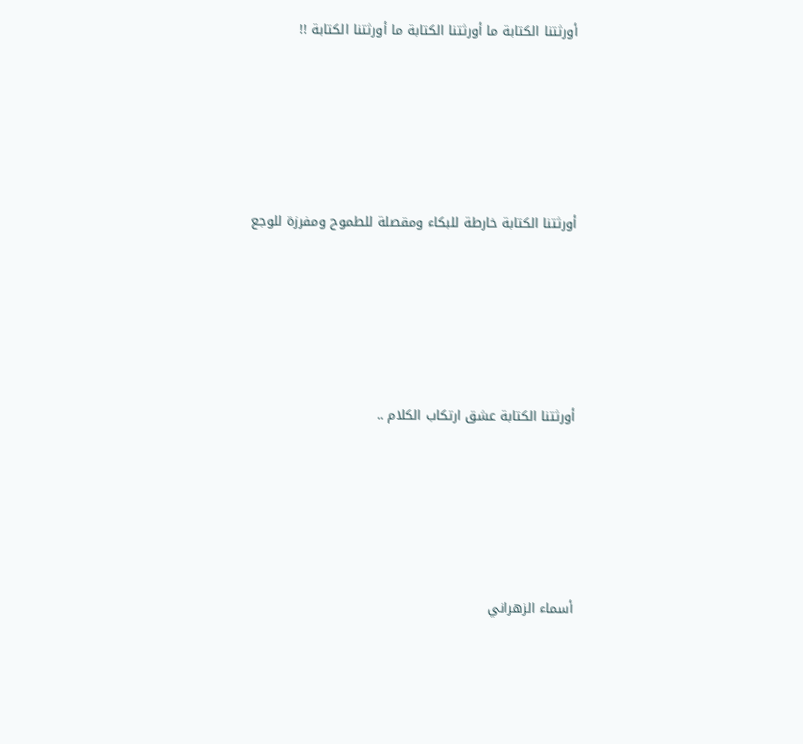أورثتنا الكتابة ما أورثتنا الكتابة ما أورثتنا الكتابة !!






أورثتنا الكتابة خارطة للبكاء ومقصلة للطموح ومفرزة للوجع






أورثتنا الكتابة عشق ارتكاب الكلام ..






أسماء الزهراني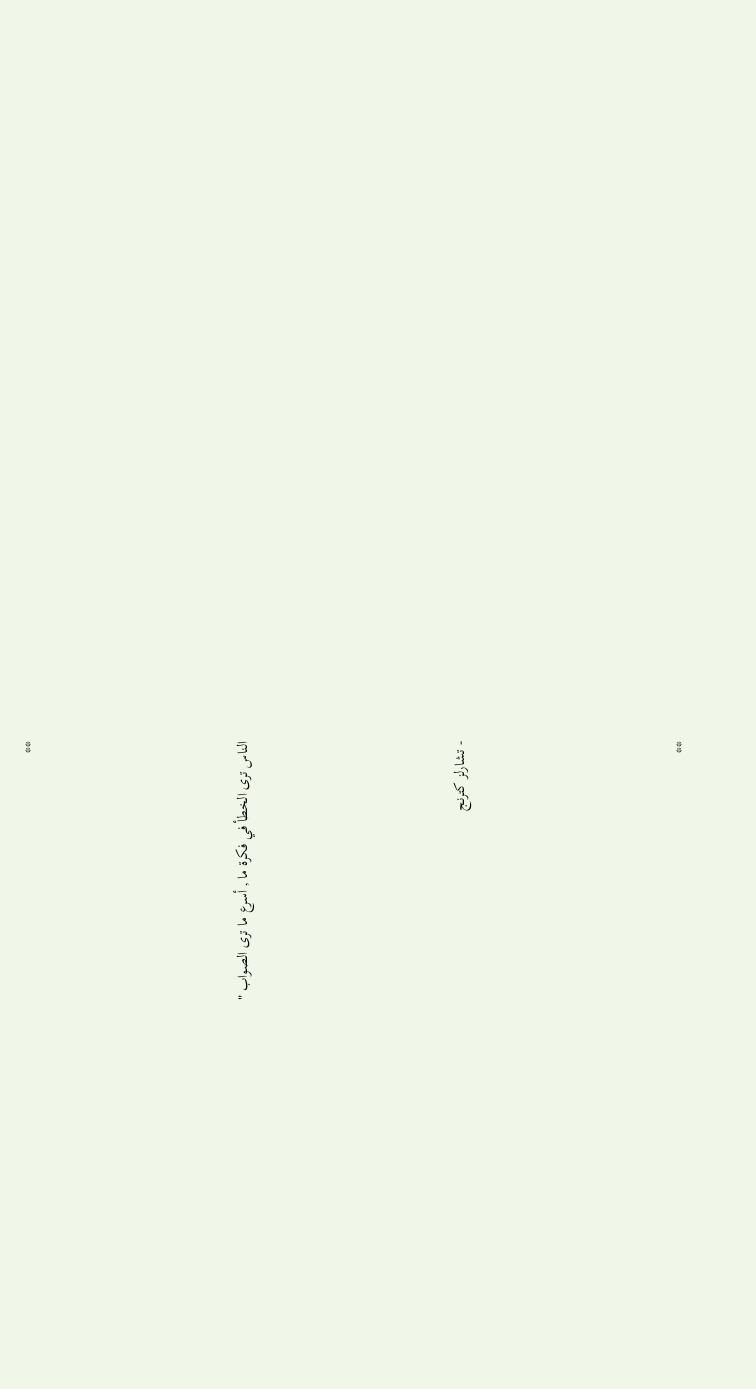**






الناس ترى الخطأ في فكرة ما , أسرع ما ترى الصواب "






- تشارلز كترنج






**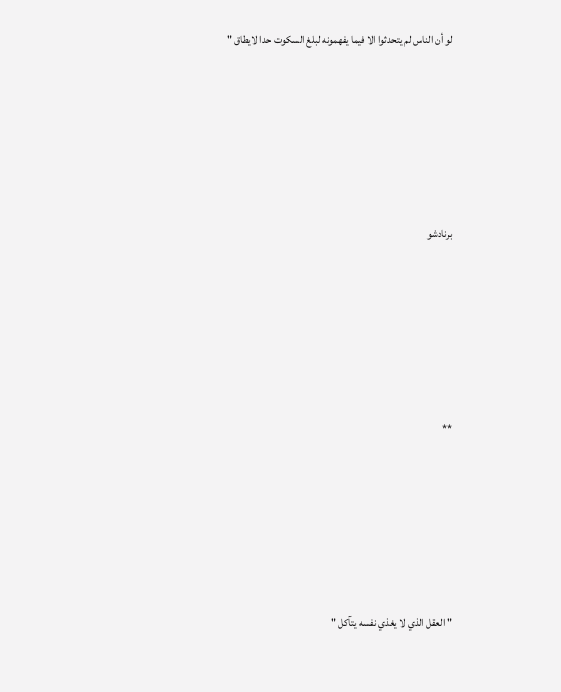لو أن الناس لم يتحدثوا الا فيما يفهمونه لبلغ السكوت حدا لايطاق "






برنادشو






**






" العقل الذي لا يغذي نفسه يتآكل "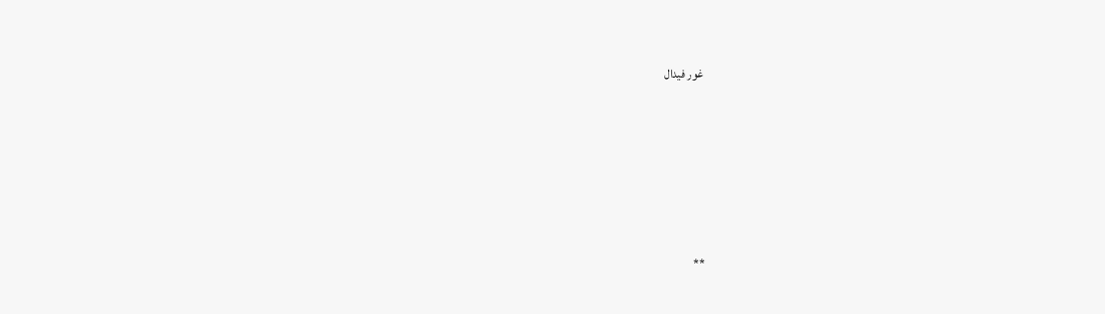غور فيدال






**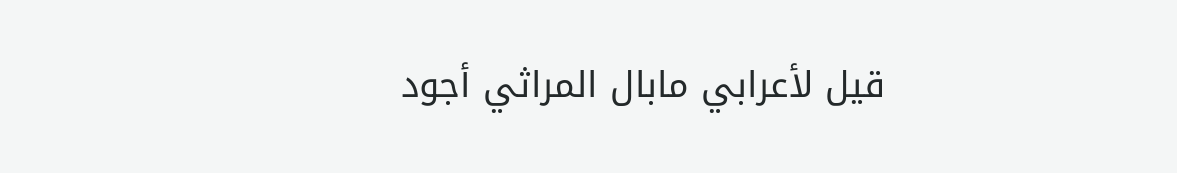قيل لأعرابي مابال المراثي أجود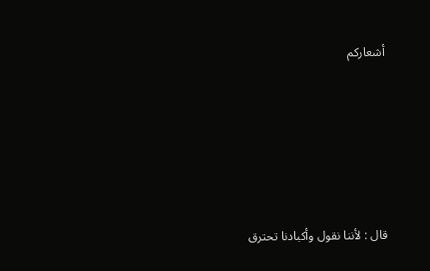أشعاركم






قال : لأننا نقول وأكبادنا تحترق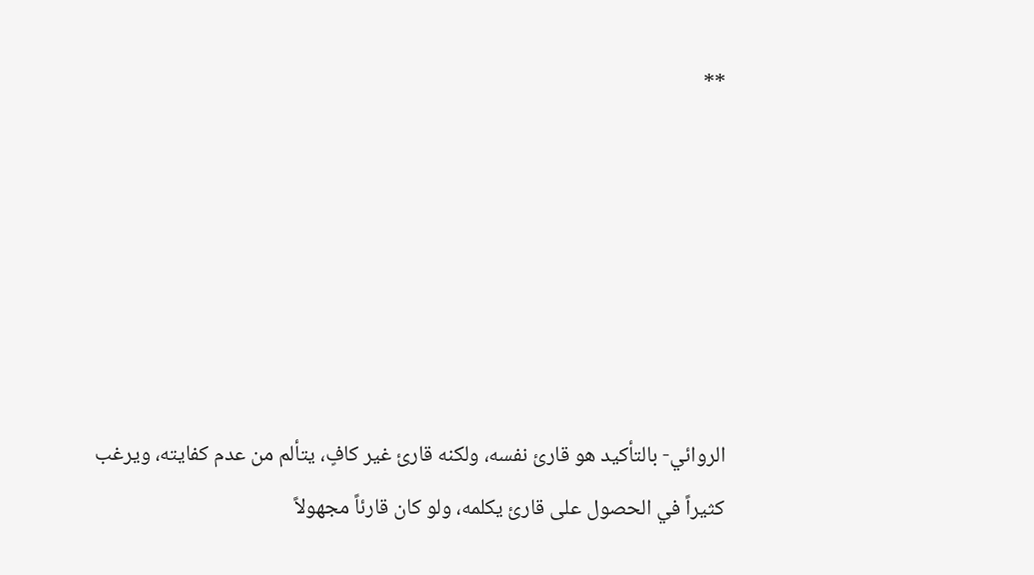**






الروائي- بالتأكيد هو قارئ نفسه، ولكنه قارئ غير كافٍ، يتألم من عدم كفايته، ويرغب كثيراً في الحصول على قارئ يكلمه، ولو كان قارئاً مجهولاً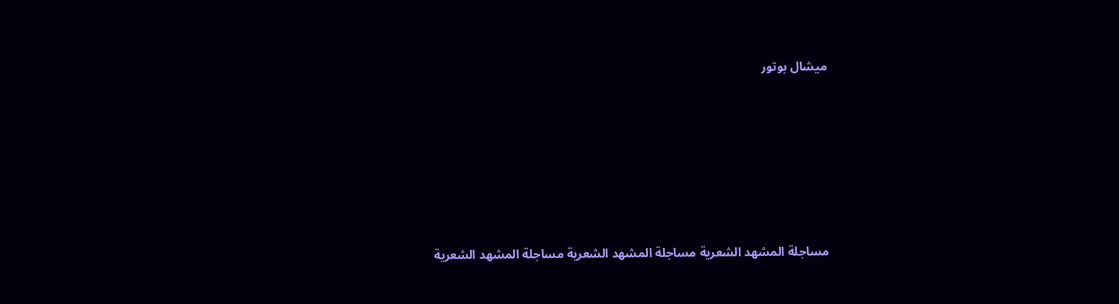ميشال بوتور







مساجلة المشهد الشعرية مساجلة المشهد الشعرية مساجلة المشهد الشعرية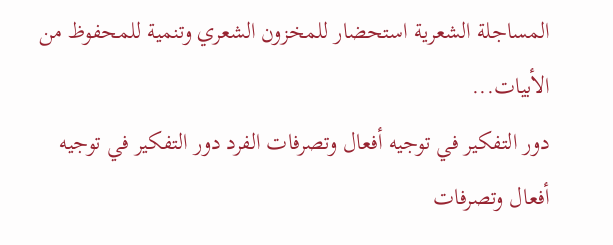المساجلة الشعرية استحضار للمخزون الشعري وتنمية للمحفوظ من الأبيات...
دور التفكير في توجيه أفعال وتصرفات الفرد دور التفكير في توجيه أفعال وتصرفات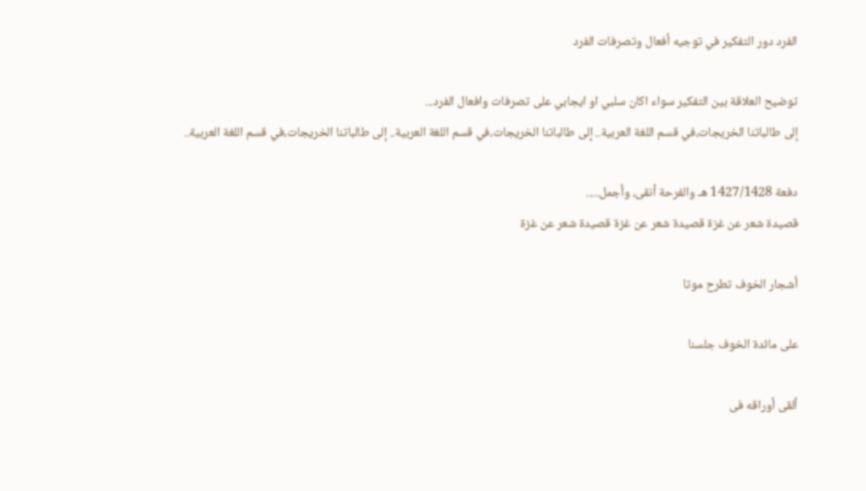الفرد دور التفكير في توجيه أفعال وتصرفات الفرد

توضيح العلاقة بين التفكير سواء اكان سلبي او ايجابي على تصرفات وافعال الفرد...
إلى طالباتنا الخريجات،في قسم اللغة العربية.. إلى طالباتنا الخريجات،في قسم اللغة العربية.. إلى طالباتنا الخريجات،في قسم اللغة العربية..

دفعة 1427/1428 هـ والفرحة أنقى، وأجمل.....
قصيدة شعر عن غزة قصيدة شعر عن غزة قصيدة شعر عن غزة

أشجار الخوف تطرح موتا

على مائدة الخوف جلسنا

ألقى أوراقه فى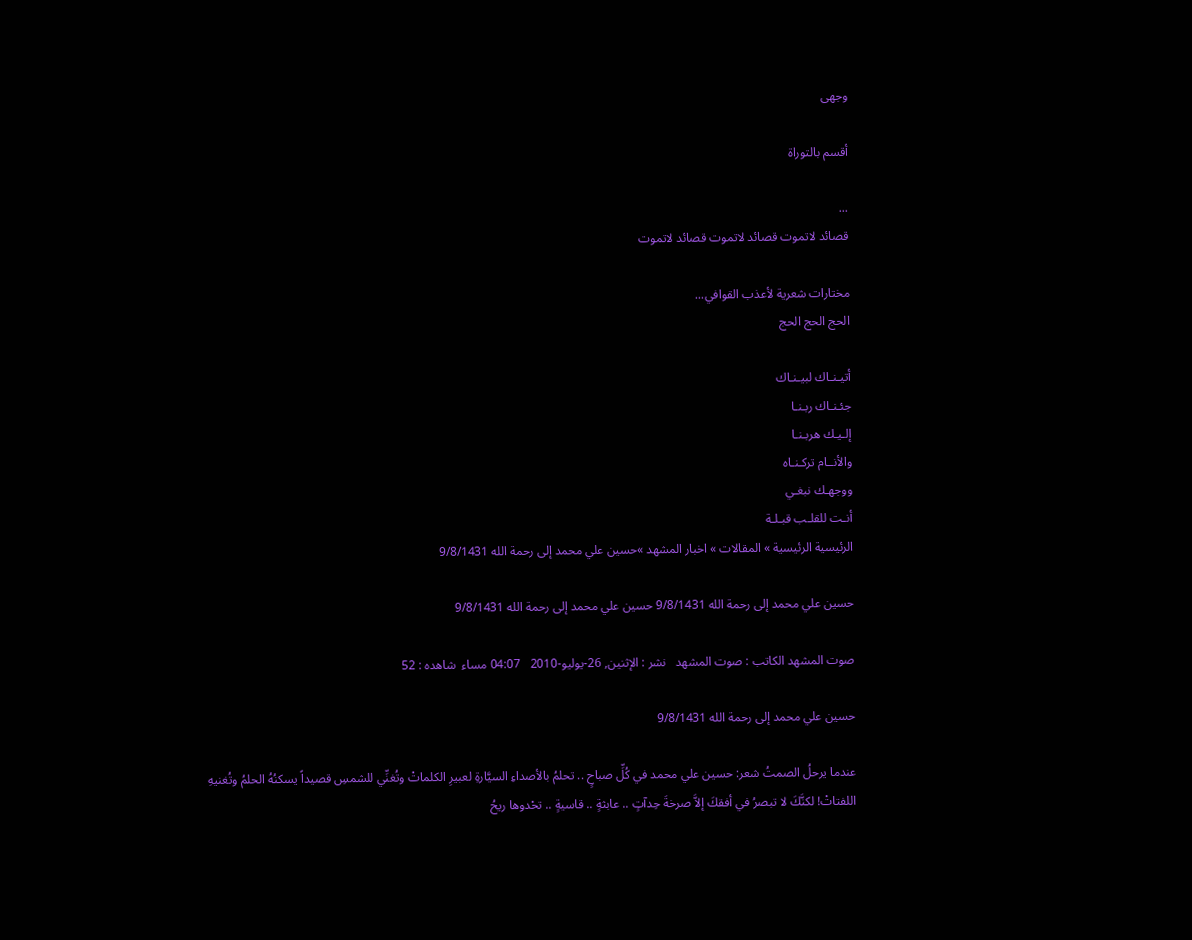وجهى

أقسم بالتوراة

...
قصائد لاتموت قصائد لاتموت قصائد لاتموت

مختارات شعرية لأعذب القوافي...
الحج الحج الحج

أتيـنـاك لبيـنـاك
جئـنـاك ربـنـا
إلـيـك هربـنـا
والأنــام تركـنـاه
ووجهـك نبغـي
أنـت للقلـب قبـلـة
الرئيسية الرئيسية » المقالات » اخبار المشهد »حسين علي محمد إلى رحمة الله 9/8/1431

حسين علي محمد إلى رحمة الله 9/8/1431 حسين علي محمد إلى رحمة الله 9/8/1431

صوت المشهد الكاتب : صوت المشهد   نشر : الإثنين, 26-يوليو-2010   04:07 مساء  شاهده : 52

حسين علي محمد إلى رحمة الله 9/8/1431

عندما يرحلُ الصمتُ شعر: حسين علي محمد في كُلِّ صباحٍ .. تحلمُ بالأصداءِ السيَّارةِ لعبيرِ الكلماتْ وتُغنِّي للشمسِ قصيداً يسكنُهُ الحلمُ وتُغنيهِ اللفتاتْ! لكنَّكَ لا تبصرُ في أفقكَ إلاَّ صرخةَ حِدآتٍ .. عابثةٍ .. قاسيةٍ .. تحْدوها ريحُ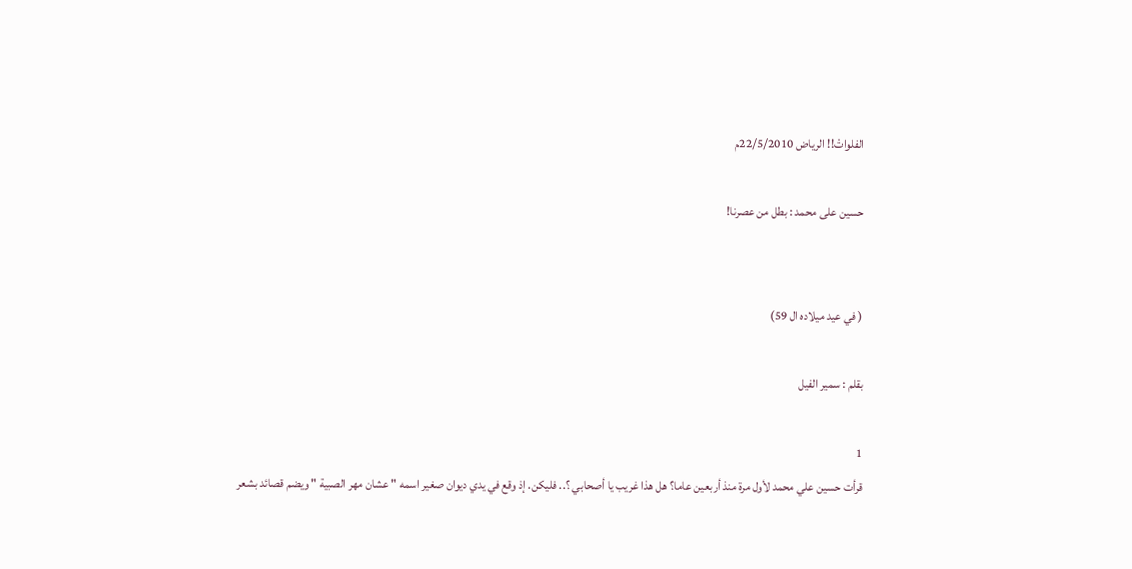الفلواتْ!! الرياض 22/5/2010م

حسين على محمد : بطل من عصرنا!


( في عيد ميلاده ال 59)

بقلم : سمير الفيل

1
قرأت حسين علي محمد لأول مرة منذ أربعين عاما؟ هل هذا غريب يا أصحابي ؟.. فليكن. إذ وقع في يدي ديوان صغير اسمه " عشان مهر الصبية " ويضم قصائد بشعر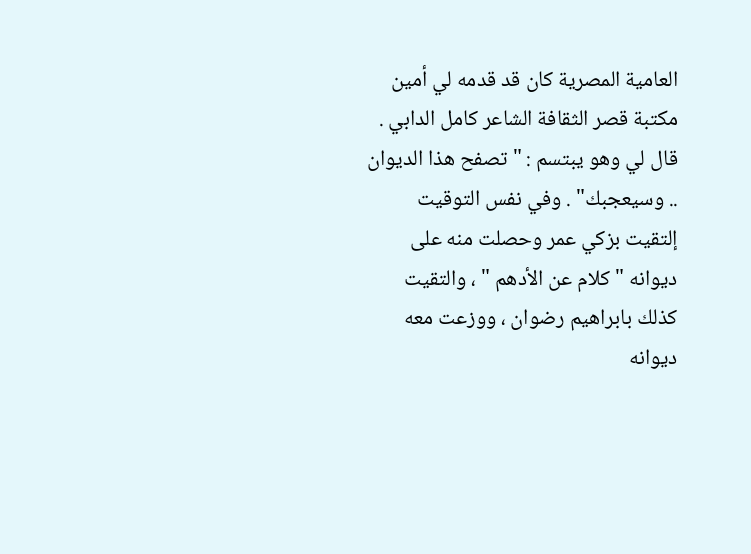العامية المصرية كان قد قدمه لي أمين مكتبة قصر الثقافة الشاعر كامل الدابي . قال لي وهو يبتسم : " تصفح هذا الديوان .. وسيعجبك" . وفي نفس التوقيت إلتقيت بزكي عمر وحصلت منه على ديوانه " كلام عن الأدهم " ، والتقيت كذلك بابراهيم رضوان ، ووزعت معه ديوانه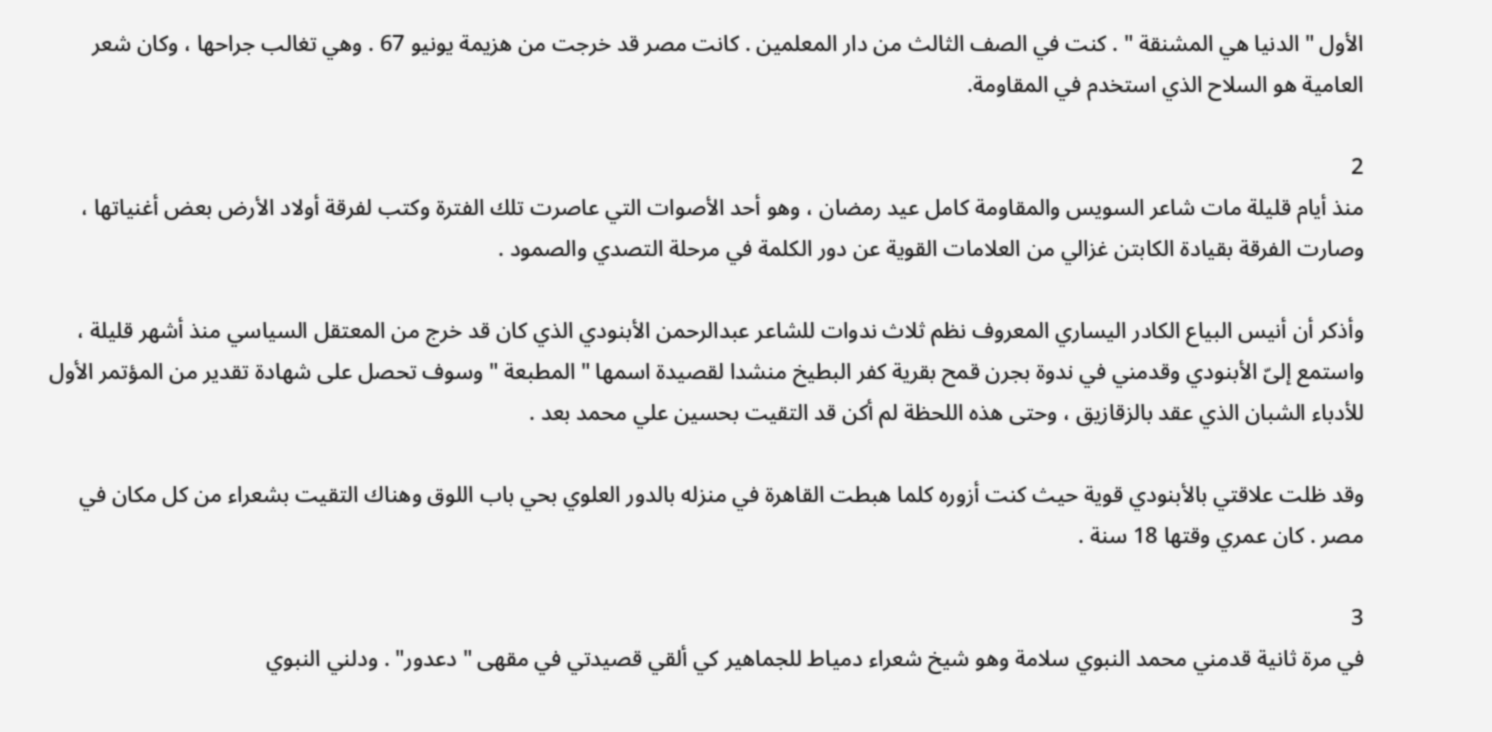الأول " الدنيا هي المشنقة " . كنت في الصف الثالث من دار المعلمين . كانت مصر قد خرجت من هزيمة يونيو 67 . وهي تغالب جراحها ، وكان شعر العامية هو السلاح الذي استخدم في المقاومة.

2
منذ أيام قليلة مات شاعر السويس والمقاومة كامل عيد رمضان ، وهو أحد الأصوات التي عاصرت تلك الفترة وكتب لفرقة أولاد الأرض بعض أغنياتها ، وصارت الفرقة بقيادة الكابتن غزالي من العلامات القوية عن دور الكلمة في مرحلة التصدي والصمود .

وأذكر أن أنيس البياع الكادر اليساري المعروف نظم ثلاث ندوات للشاعر عبدالرحمن الأبنودي الذي كان قد خرج من المعتقل السياسي منذ أشهر قليلة ، واستمع إلىّ الأبنودي وقدمني في ندوة بجرن قمح بقرية كفر البطيخ منشدا لقصيدة اسمها " المطبعة " وسوف تحصل على شهادة تقدير من المؤتمر الأول للأدباء الشبان الذي عقد بالزقازيق ، وحتى هذه اللحظة لم أكن قد التقيت بحسين علي محمد بعد .

وقد ظلت علاقتي بالأبنودي قوية حيث كنت أزوره كلما هبطت القاهرة في منزله بالدور العلوي بحي باب اللوق وهناك التقيت بشعراء من كل مكان في مصر . كان عمري وقتها 18 سنة .

3
في مرة ثانية قدمني محمد النبوي سلامة وهو شيخ شعراء دمياط للجماهير كي ألقي قصيدتي في مقهى " دعدور" . ودلني النبوي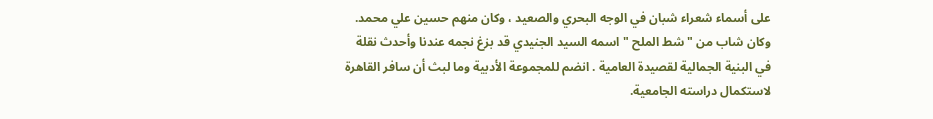على أسماء شعراء شبان في الوجه البحري والصعيد ، وكان منهم حسين علي محمد. وكان شاب من " شط الملح " اسمه السيد الجنيدي قد بزغ نجمه عندنا وأحدث نقلة في البنية الجمالية لقصيدة العامية . انضم للمجموعة الأدبية وما لبث أن سافر القاهرة لاستكمال دراسته الجامعية.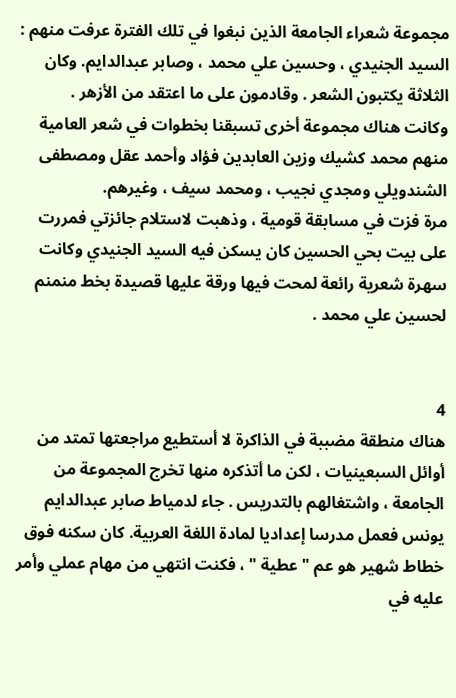مجموعة شعراء الجامعة الذين نبغوا في تلك الفترة عرفت منهم : السيد الجنيدي ، وحسين علي محمد ، وصابر عبدالدايم. وكان الثلاثة يكتبون الشعر . وقادمون على ما اعتقد من الأزهر .
وكانت هناك مجموعة أخرى تسبقنا بخطوات في شعر العامية منهم محمد كشيك وزين العابدين فؤاد وأحمد عقل ومصطفى الشندويلي ومجدي نجيب ، ومحمد سيف ، وغيرهم.
مرة فزت في مسابقة قومية ، وذهبت لاستلام جائزتي فمررت على بيت بحي الحسين كان يسكن فيه السيد الجنيدي وكانت سهرة شعرية رائعة لمحت فيها ورقة عليها قصيدة بخط منمنم لحسين علي محمد .


4
هناك منطقة مضببة في الذاكرة لا أستطيع مراجعتها تمتد من أوائل السبعينيات ، لكن ما أتذكره منها تخرج المجموعة من الجامعة ، واشتغالهم بالتدريس . جاء لدمياط صابر عبدالدايم يونس فعمل مدرسا إعداديا لمادة اللغة العربية. كان سكنه فوق خطاط شهير هو عم " عطية " ، فكنت انتهي من مهام عملي وأمر عليه في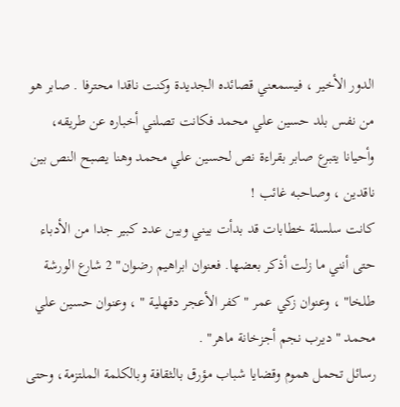الدور الأخير ، فيسمعني قصائده الجديدة وكنت ناقدا محترفا . صابر هو من نفس بلد حسين علي محمد فكانت تصلني أخباره عن طريقه، وأحيانا يتبرع صابر بقراءة نص لحسين علي محمد وهنا يصبح النص بين ناقدين ، وصاحبه غائب !
كانت سلسلة خطابات قد بدأت بيني وبين عدد كبير جدا من الأدباء حتى أنني ما زلت أذكر بعضها. فعنوان ابراهيم رضوان" 2 شارع الورشة طلخا" ، وعنوان زكي عمر " كفر الأعجر دقهلية " ، وعنوان حسين علي محمد " ديرب نجم أجزخانة ماهر" .
رسائل تحمل هموم وقضايا شباب مؤرق بالثقافة وبالكلمة الملتزمة، وحتى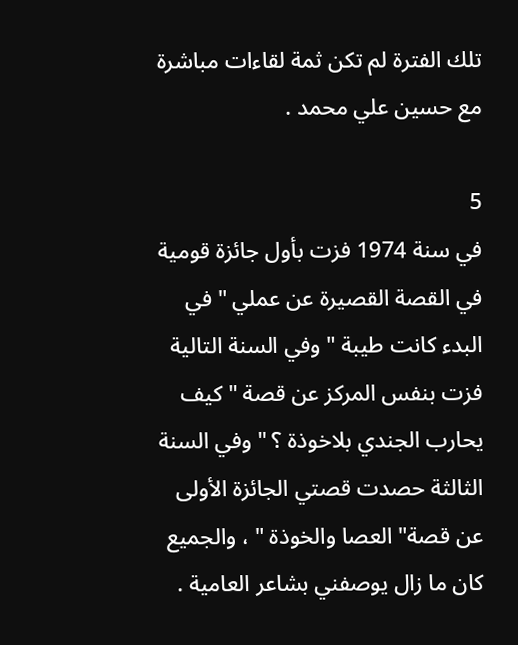تلك الفترة لم تكن ثمة لقاءات مباشرة مع حسين علي محمد .

5
في سنة 1974 فزت بأول جائزة قومية في القصة القصيرة عن عملي " في البدء كانت طيبة " وفي السنة التالية فزت بنفس المركز عن قصة " كيف يحارب الجندي بلاخوذة ؟ " وفي السنة الثالثة حصدت قصتي الجائزة الأولى عن قصة" العصا والخوذة " ، والجميع كان ما زال يوصفني بشاعر العامية .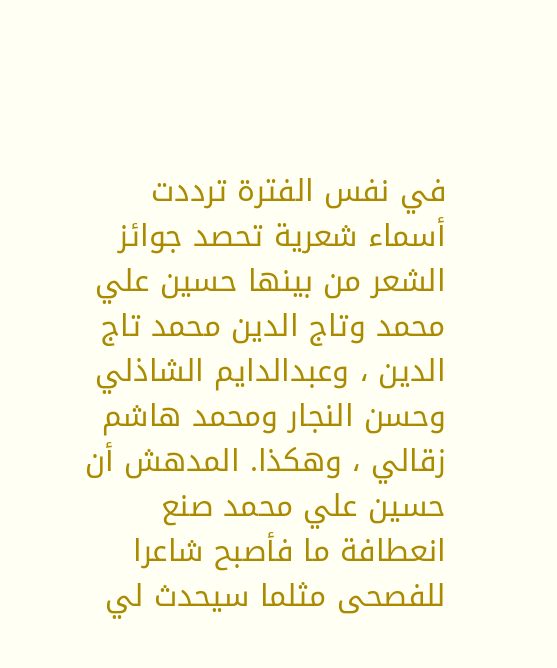في نفس الفترة ترددت أسماء شعرية تحصد جوائز الشعر من بينها حسين علي محمد وتاج الدين محمد تاج الدين ، وعبدالدايم الشاذلي وحسن النجار ومحمد هاشم زقالي ، وهكذا. المدهش أن حسين علي محمد صنع انعطافة ما فأصبح شاعرا للفصحى مثلما سيحدث لي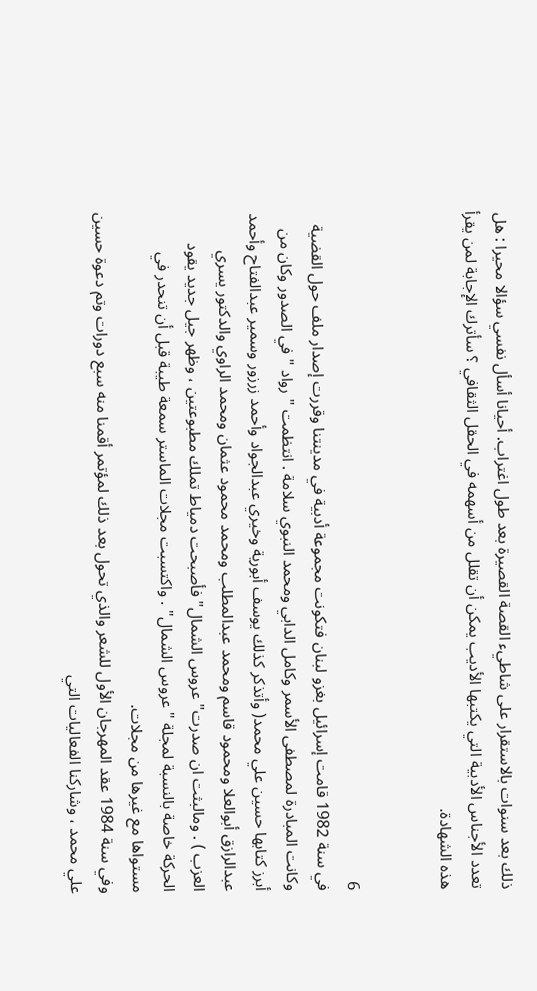ذلك بعد سنوات بالاستقرار على شاطيء القصة القصيرة بعد طول اغتراب. أحيانا أسأل نفسي سؤالا محيرا : هل تعدد الأجناس الأدبية التي يكتبها الأديب يمكن أن تقلل من أسهمه في الحقل الثقافي ؟ سأترك الإجابة لمن يقرأ هذه الشهادة.


6
في سنة 1982 قامت إسرائيل بغزو لبنان فتكونت مجموعة أدبية في مدينتنا وقررت إصدار ملف حول القضية وكانت المبادرة لمصطفى الأسمر وكامل الدابي ومحمد النبوي سلامة . انتظمت " رواد " في الصدور وكان من أبرز كتابها حسين علي محمد( وأتذكر كذلك يوسف أبورية وخيري عبدالجواد وأحمد زرزور وسمير عبدالفتاح وأحمد عبدالرازق أبوالعلا ومحمود قاسم ومحمد عبدالمطلب ومحمد محمود عثمان ومحمد الراوي والدكتور يسري العزب ) . ومالبثت ان صدرت" عروس الشمال" فأصبحت دمياط تملك مطبوعتين ، وظهر جيل جديد يقود الحركة خاصة بالنسبة لمجلة "عروس الشمال" . واكتسبت مجلات الماستر سمعة طيبة قبل أن تنحدر في مستواها مع غيرها من مجلات.
وفي سنة 1984 عقد المهرجان الأول للشعر والذي تحول بعد ذلك لمؤتمر أقمنا منه سبع دورات وتم دعوة حسين علي محمد ، وشاركنا الفعاليات التي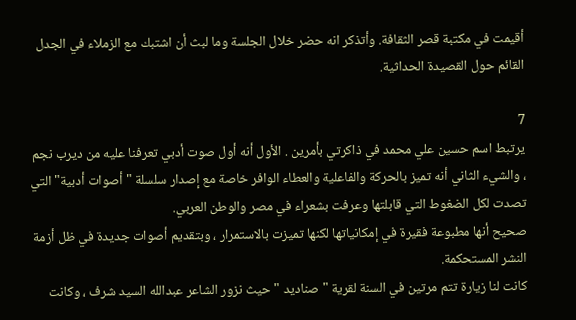أقيمت في مكتبة قصر الثقافة. وأتذكر انه حضر خلال الجلسة وما لبث أن اشتبك مع الزملاء في الجدل القائم حول القصيدة الحداثية.

7
يرتبط اسم حسين علي محمد في ذاكرتي بأمرين . الأول أنه أول صوت أدبي تعرفنا عليه من ديرب نجم ، والشيء الثاني أنه تميز بالحركة والفاعلية والعطاء الوافر خاصة مع إصدار سلسلة " أصوات أدبية" التي تصدت لكل الضغوط التي قابلتها وعرفت بشعراء في مصر والوطن العربي.
صحيح أنها مطبوعة فقيرة في إمكانياتها لكنها تميزت بالاستمرار ، وبتقديم أصوات جديدة في ظل أزمة النشر المستحكمة.
كانت لنا زيارة تتم مرتين في السنة لقرية " صناديد " حيث نزور الشاعر عبدالله السيد شرف ، وكانت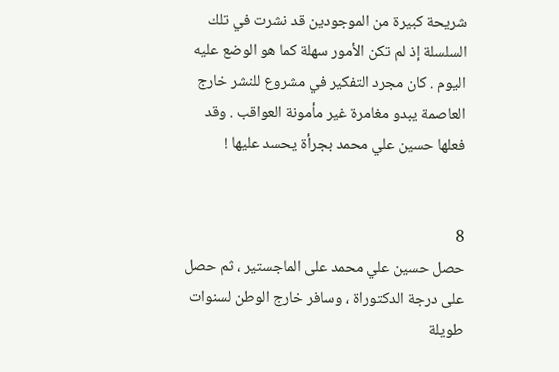شريحة كبيرة من الموجودين قد نشرت في تلك السلسلة إذ لم تكن الأمور سهلة كما هو الوضع عليه اليوم . كان مجرد التفكير في مشروع للنشر خارج العاصمة يبدو مغامرة غير مأمونة العواقب . وقد فعلها حسين علي محمد بجرأة يحسد عليها !


8
حصل حسين علي محمد على الماجستير ، ثم حصل على درجة الدكتوراة ، وسافر خارج الوطن لسنوات طويلة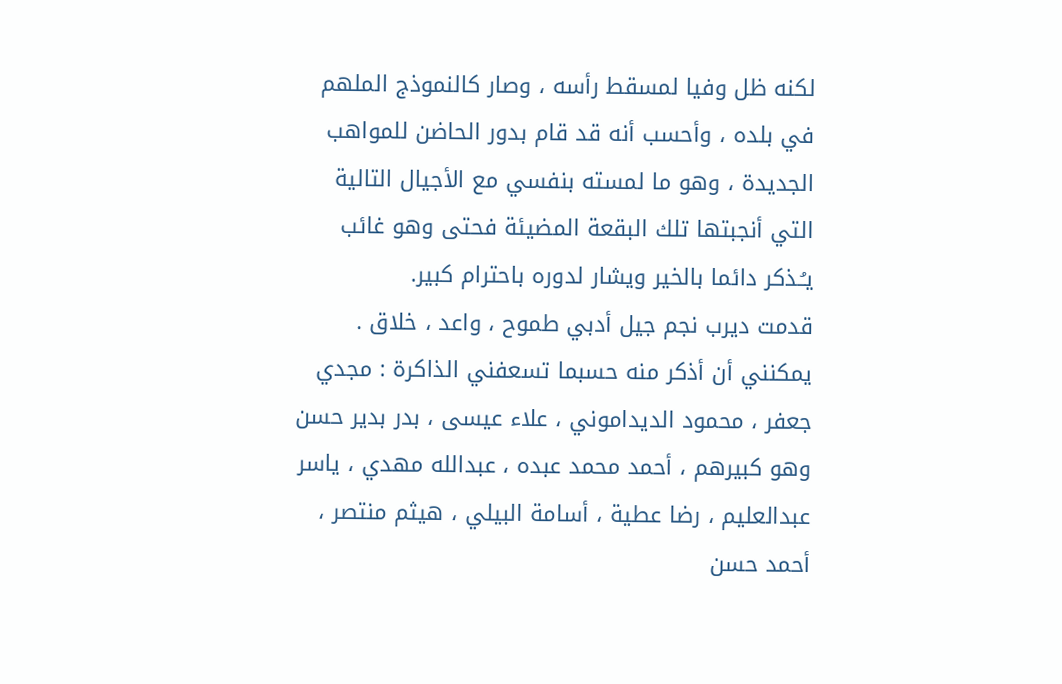لكنه ظل وفيا لمسقط رأسه ، وصار كالنموذج الملهم في بلده ، وأحسب أنه قد قام بدور الحاضن للمواهب الجديدة ، وهو ما لمسته بنفسي مع الأجيال التالية التي أنجبتها تلك البقعة المضيئة فحتى وهو غائب يـُـذكر دائما بالخير ويشار لدوره باحترام كبير.
قدمت ديرب نجم جيل أدبي طموح ، واعد ، خلاق . يمكنني أن أذكر منه حسبما تسعفني الذاكرة : مجدي جعفر ، محمود الديداموني ، علاء عيسى ، بدر بدير حسن وهو كبيرهم ، أحمد محمد عبده ، عبدالله مهدي ، ياسر عبدالعليم ، رضا عطية ، أسامة البيلي ، هيثم منتصر ، أحمد حسن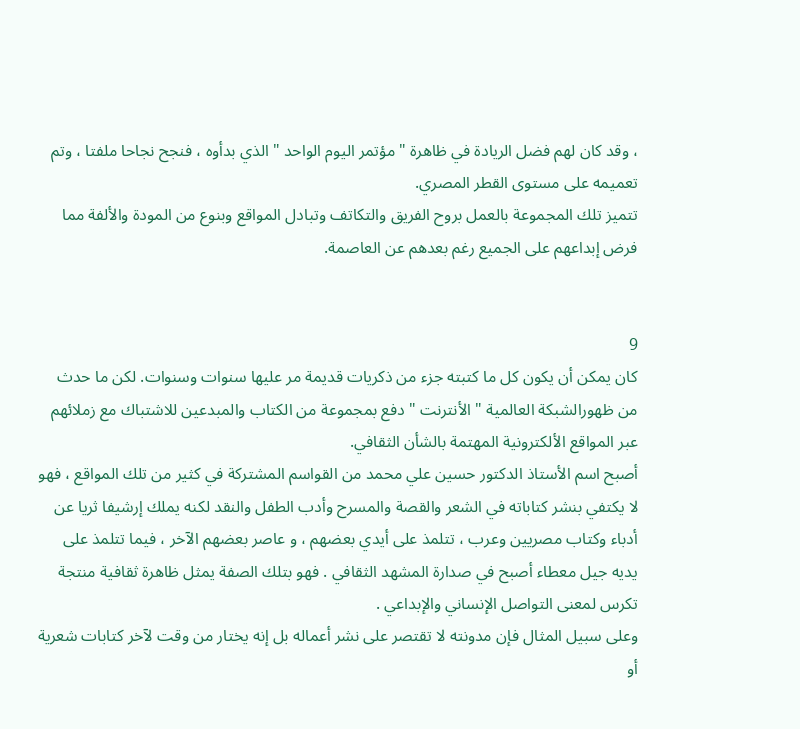، وقد كان لهم فضل الريادة في ظاهرة " مؤتمر اليوم الواحد " الذي بدأوه ، فنجح نجاحا ملفتا ، وتم تعميمه على مستوى القطر المصري.
تتميز تلك المجموعة بالعمل بروح الفريق والتكاتف وتبادل المواقع وبنوع من المودة والألفة مما فرض إبداعهم على الجميع رغم بعدهم عن العاصمة.


9
كان يمكن أن يكون كل ما كتبته جزء من ذكريات قديمة مر عليها سنوات وسنوات. لكن ما حدث من ظهورالشبكة العالمية " الأنترنت " دفع بمجموعة من الكتاب والمبدعين للاشتباك مع زملائهم عبر المواقع الألكترونية المهتمة بالشأن الثقافي.
أصبح اسم الأستاذ الدكتور حسين علي محمد من القواسم المشتركة في كثير من تلك المواقع ، فهو لا يكتفي بنشر كتاباته في الشعر والقصة والمسرح وأدب الطفل والنقد لكنه يملك إرشيفا ثريا عن أدباء وكتاب مصريين وعرب ، تتلمذ على أيدي بعضهم ، و عاصر بعضهم الآخر ، فيما تتلمذ على يديه جيل معطاء أصبح في صدارة المشهد الثقافي . فهو بتلك الصفة يمثل ظاهرة ثقافية منتجة تكرس لمعنى التواصل الإنساني والإبداعي .
وعلى سبيل المثال فإن مدونته لا تقتصر على نشر أعماله بل إنه يختار من وقت لآخر كتابات شعرية أو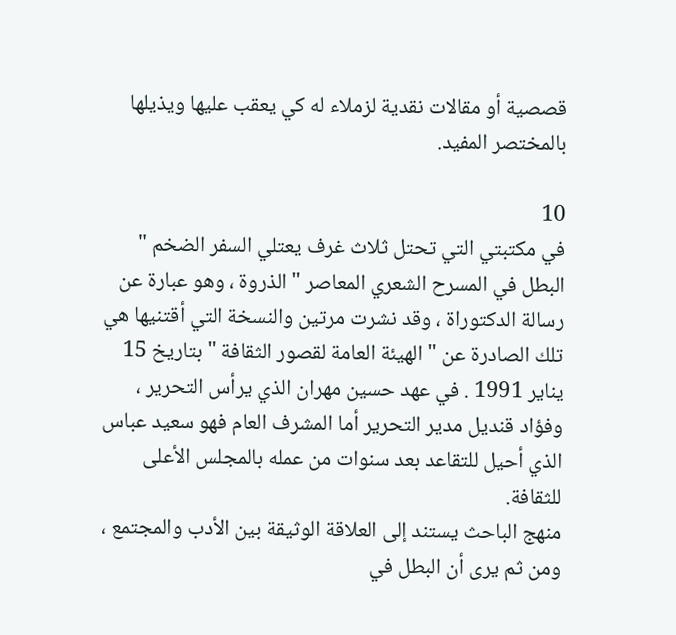قصصية أو مقالات نقدية لزملاء له كي يعقب عليها ويذيلها بالمختصر المفيد.

10
في مكتبتي التي تحتل ثلاث غرف يعتلي السفر الضخم " البطل في المسرح الشعري المعاصر " الذروة ، وهو عبارة عن رسالة الدكتوراة ، وقد نشرت مرتين والنسخة التي أقتنيها هي تلك الصادرة عن " الهيئة العامة لقصور الثقافة " بتاريخ 15 يناير 1991 . في عهد حسين مهران الذي يرأس التحرير ، وفؤاد قنديل مدير التحرير أما المشرف العام فهو سعيد عباس الذي أحيل للتقاعد بعد سنوات من عمله بالمجلس الأعلى للثقافة.
منهج الباحث يستند إلى العلاقة الوثيقة بين الأدب والمجتمع ، ومن ثم يرى أن البطل في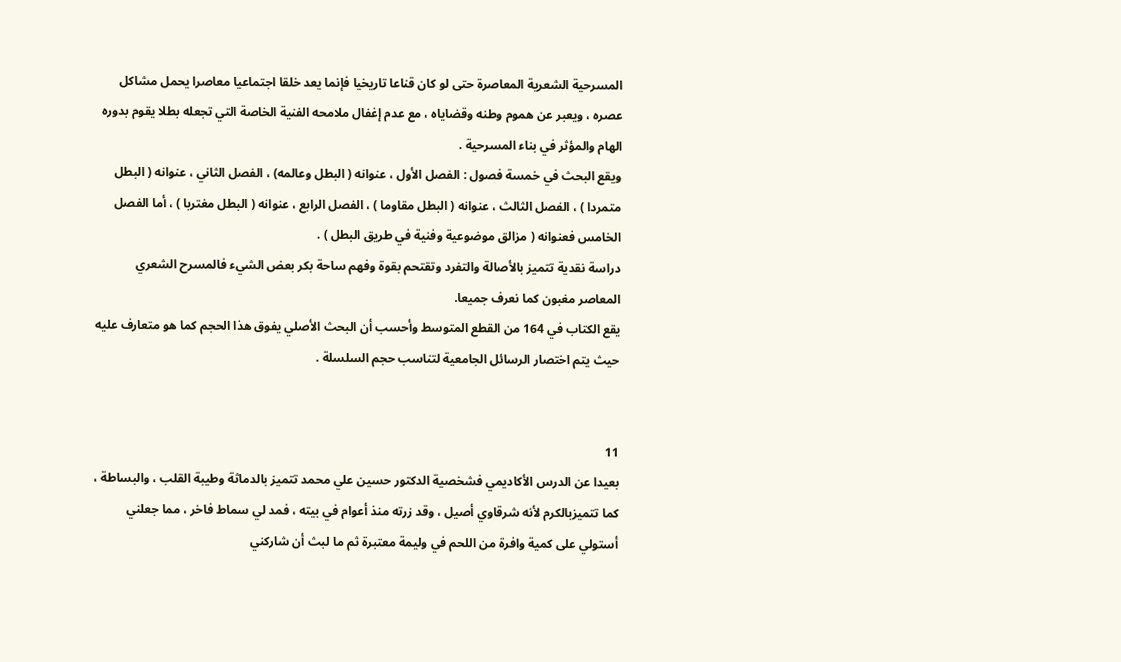المسرحية الشعرية المعاصرة حتى لو كان قناعا تاريخيا فإنما يعد خلقا اجتماعيا معاصرا يحمل مشاكل عصره ، ويعبر عن هموم وطنه وقضاياه ، مع عدم إغفال ملامحه الفنية الخاصة التي تجعله بطلا يقوم بدوره الهام والمؤثر في بناء المسرحية .
ويقع البحث في خمسة فصول : الفصل الأول ، عنوانه ( البطل وعالمه) ، الفصل الثاني ، عنوانه ( البطل متمردا ) ، الفصل الثالث ، عنوانه ( البطل مقاوما ) ، الفصل الرابع ، عنوانه ( البطل مغتربا ) ، أما الفصل الخامس فعنوانه ( مزالق موضوعية وفنية في طريق البطل ) .
دراسة نقدية تتميز بالأصالة والتفرد وتقتحم بقوة وفهم ساحة بكر بعض الشيء فالمسرح الشعري المعاصر مغبون كما نعرف جميعا.
يقع الكتاب في 164 من القطع المتوسط وأحسب أن البحث الأصلي يفوق هذا الحجم كما هو متعارف عليه حيث يتم اختصار الرسائل الجامعية لتناسب حجم السلسلة .


11
بعيدا عن الدرس الأكاديمي فشخصية الدكتور حسين علي محمد تتميز بالدماثة وطيبة القلب ، والبساطة ، كما تتميزبالكرم لأنه شرقاوي أصيل ، وقد زرته منذ أعوام في بيته ، فمد لي سماط فاخر ، مما جعلني أستولي على كمية وافرة من اللحم في وليمة معتبرة ثم ما لبث أن شاركني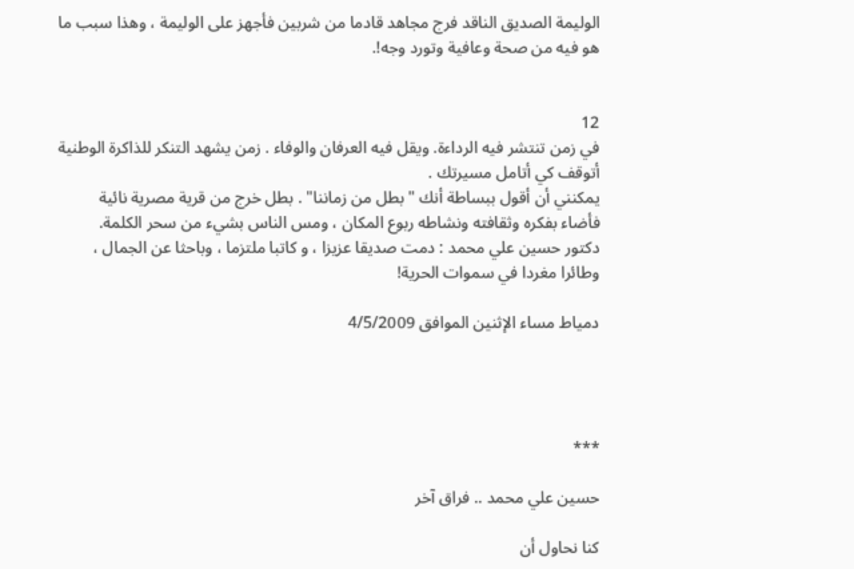الوليمة الصديق الناقد فرج مجاهد قادما من شربين فأجهز على الوليمة ، وهذا سبب ما هو فيه من صحة وعافية وتورد وجه!.


12
في زمن تنتشر فيه الرداءة. ويقل فيه العرفان والوفاء . زمن يشهد التنكر للذاكرة الوطنية أتوقف كي أتامل مسيرتك .
يمكنني أن أقول ببساطة أنك " بطل من زماننا" . بطل خرج من قرية مصرية نائية فأضاء بفكره وثقافته ونشاطه ربوع المكان ، ومس الناس بشيء من سحر الكلمة.
دكتور حسين علي محمد : دمت صديقا عزيزا ، و كاتبا ملتزما ، وباحثا عن الجمال ، وطائرا مغردا في سموات الحرية!

دمياط مساء الإثنين الموافق 4/5/2009




***

حسين علي محمد .. فراق آخر

كنا نحاول أن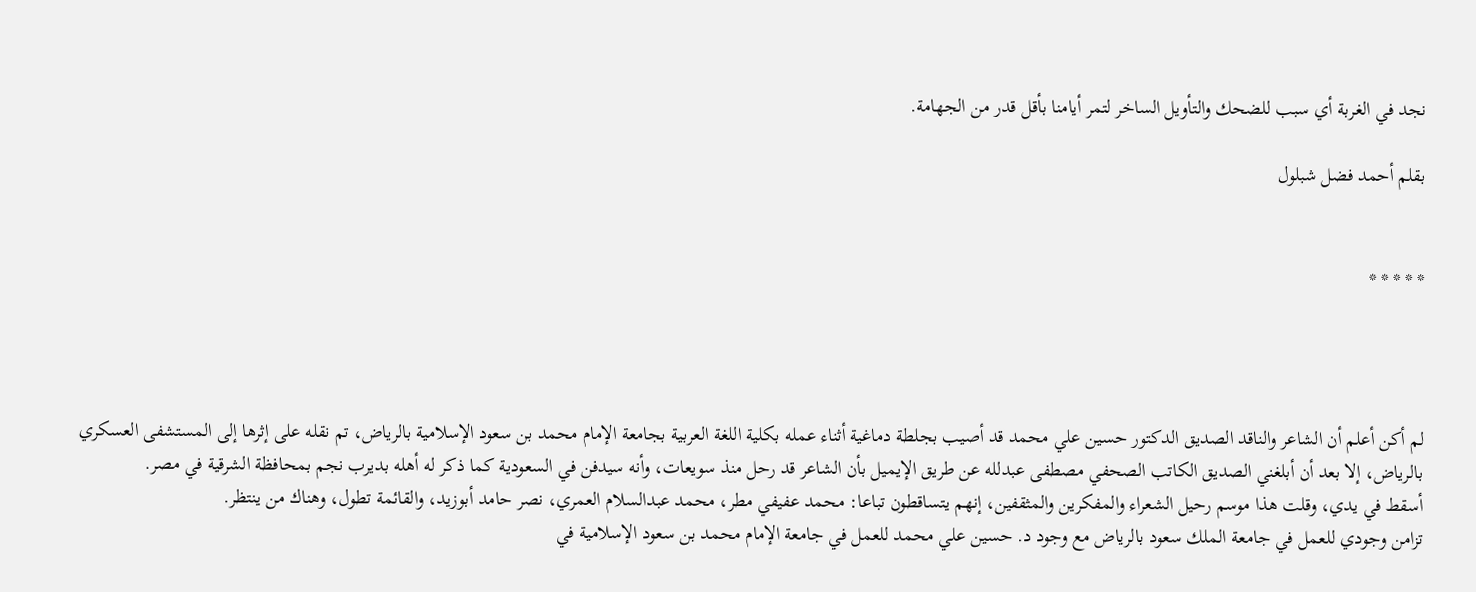نجد في الغربة أي سبب للضحك والتأويل الساخر لتمر أيامنا بأقل قدر من الجهامة.

بقلم أحمد فضل شبلول


* * * * *




لم أكن أعلم أن الشاعر والناقد الصديق الدكتور حسين علي محمد قد أصيب بجلطة دماغية أثناء عمله بكلية اللغة العربية بجامعة الإمام محمد بن سعود الإسلامية بالرياض، تم نقله على إثرها إلى المستشفى العسكري بالرياض، إلا بعد أن أبلغني الصديق الكاتب الصحفي مصطفى عبدلله عن طريق الإيميل بأن الشاعر قد رحل منذ سويعات، وأنه سيدفن في السعودية كما ذكر له أهله بديرب نجم بمحافظة الشرقية في مصر.
أسقط في يدي، وقلت هذا موسم رحيل الشعراء والمفكرين والمثقفين، إنهم يتساقطون تباعا: محمد عفيفي مطر، محمد عبدالسلام العمري، نصر حامد أبوزيد، والقائمة تطول، وهناك من ينتظر.
تزامن وجودي للعمل في جامعة الملك سعود بالرياض مع وجود د. حسين علي محمد للعمل في جامعة الإمام محمد بن سعود الإسلامية في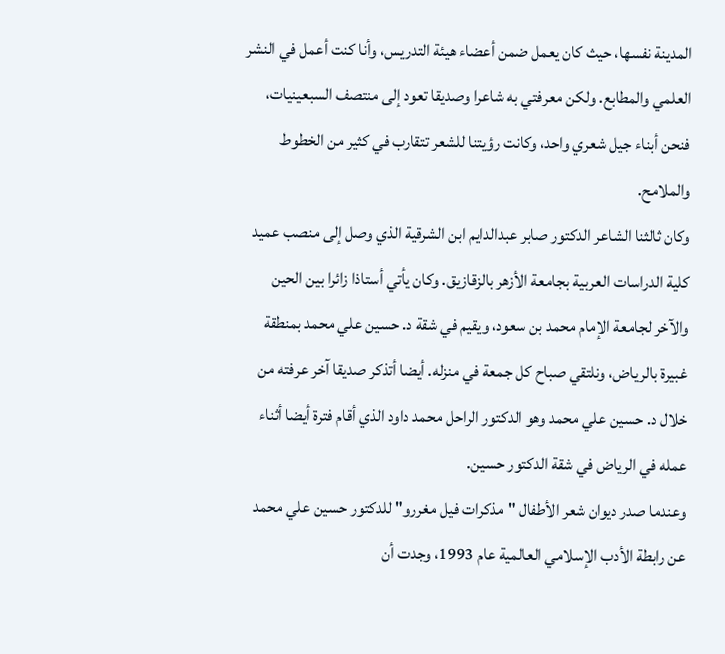المدينة نفسها، حيث كان يعمل ضمن أعضاء هيئة التدريس، وأنا كنت أعمل في النشر العلمي والمطابع. ولكن معرفتي به شاعرا وصديقا تعود إلى منتصف السبعينيات، فنحن أبناء جيل شعري واحد، وكانت رؤيتنا للشعر تتقارب في كثير من الخطوط والملامح.
وكان ثالثنا الشاعر الدكتور صابر عبدالدايم ابن الشرقية الذي وصل إلى منصب عميد كلية الدراسات العربية بجامعة الأزهر بالزقازيق. وكان يأتي أستاذا زائرا بين الحين والآخر لجامعة الإمام محمد بن سعود، ويقيم في شقة د. حسين علي محمد بمنطقة غبيرة بالرياض، ونلتقي صباح كل جمعة في منزله. أيضا أتذكر صديقا آخر عرفته من خلال د. حسين علي محمد وهو الدكتور الراحل محمد داود الذي أقام فترة أيضا أثناء عمله في الرياض في شقة الدكتور حسين.
وعندما صدر ديوان شعر الأطفال "مذكرات فيل مغررو" للدكتور حسين علي محمد عن رابطة الأدب الإسلامي العالمية عام 1993، وجدت أن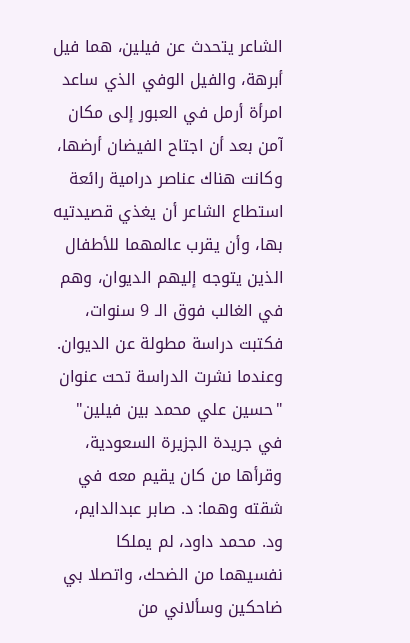الشاعر يتحدث عن فيلين، هما فيل أبرهة، والفيل الوفي الذي ساعد امرأة أرمل في العبور إلى مكان آمن بعد أن اجتاح الفيضان أرضها، وكانت هناك عناصر درامية رائعة استطاع الشاعر أن يغذي قصيدتيه بها، وأن يقرب عالمهما للأطفال الذين يتوجه إليهم الديوان، وهم في الغالب فوق الـ 9 سنوات، فكتبت دراسة مطولة عن الديوان.
وعندما نشرت الدراسة تحت عنوان "حسين علي محمد بين فيلين" في جريدة الجزيرة السعودية، وقرأها من كان يقيم معه في شقته وهما: د. صابر عبدالدايم، ود. محمد داود، لم يملكا نفسيهما من الضحك، واتصلا بي ضاحكين وسألاني من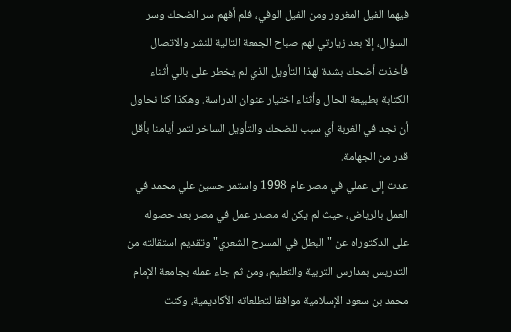فيهما الفيل المغرور ومن الفيل الوفي، فلم أفهم سر الضحك وسر السؤال، إلا بعد زيارتي لهم صباح الجمعة التالية للنشر والاتصال فأخذت أضحك بشدة لهذا التأويل الذي لم يخطر على بالي أثناء الكتابة بطبيعة الحال وأثناء اختيار عنوان الدراسة. وهكذا كنا نحاول أن نجد في الغربة أي سبب للضحك والتأويل الساخر لتمر أيامنا بأقل قدر من الجهامة.
عدت إلى عملي في مصر عام 1998 واستمر حسين علي محمد في العمل بالرياض، حيث لم يكن له مصدر عمل في مصر بعد حصوله على الدكتوراه عن "البطل في المسرح الشعري" وتقديم استقالته من التدريس بمدارس التربية والتعليم، ومن ثم جاء عمله بجامعة الإمام محمد بن سعود الإسلامية موافقا لتطلعاته الأكاديمية، وكنت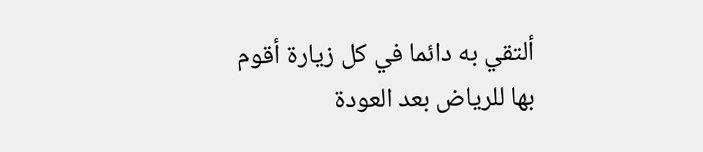ألتقي به دائما في كل زيارة أقوم بها للرياض بعد العودة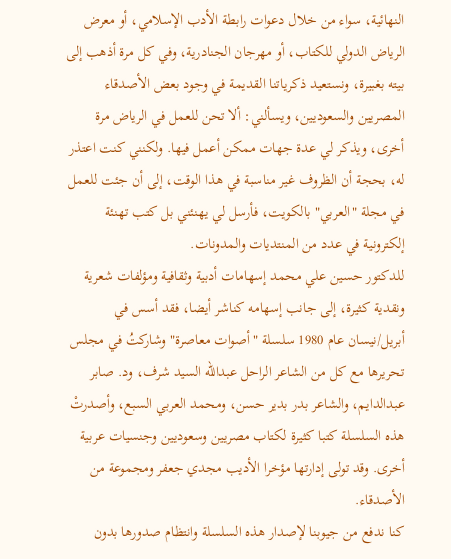النهائية، سواء من خلال دعوات رابطة الأدب الإسلامي، أو معرض الرياض الدولي للكتاب، أو مهرجان الجنادرية، وفي كل مرة أذهب إلى بيته بغبيرة، ونستعيد ذكرياتنا القديمة في وجود بعض الأصدقاء المصريين والسعوديين، ويسألني: ألا تحن للعمل في الرياض مرة أخرى، ويذكر لي عدة جهات ممكن أعمل فيها. ولكنني كنت اعتذر له، بحجة أن الظروف غير مناسبة في هذا الوقت، إلى أن جئت للعمل في مجلة "العربي" بالكويت، فأرسل لي يهنئني بل كتب تهنئة إلكترونية في عدد من المنتديات والمدونات.
للدكتور حسين علي محمد إسهامات أدبية وثقافية ومؤلفات شعرية ونقدية كثيرة، إلى جانب إسهامه كناشر أيضا، فقد أسس في أبريل/نيسان عام 1980 سلسلة "أصوات معاصرة" وشاركتُ في مجلس تحريرها مع كل من الشاعر الراحل عبدالله السيد شرف، ود. صابر عبدالدايم، والشاعر بدر بدير حسن، ومحمد العربي السبع، وأصدرتْ هذه السلسلة كتبا كثيرة لكتاب مصريين وسعوديين وجنسيات عربية أخرى. وقد تولى إدارتها مؤخرا الأديب مجدي جعفر ومجموعة من الأصدقاء.
كنا ندفع من جيوبنا لإصدار هذه السلسلة وانتظام صدورها بدون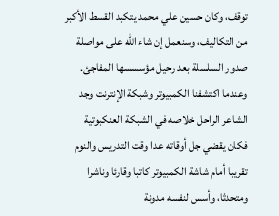توقف، وكان حسين علي محمد يتكبد القسط الأكبر من التكاليف، وسنعمل إن شاء الله على مواصلة صدور السلسلة بعد رحيل مؤسسسها المفاجئ.
وعندما اكتشفنا الكمبيوتر وشبكة الإنترنت وجد الشاعر الراحل خلاصه في الشبكة العنكبوتية فكان يقضي جل أوقاته عدا وقت التدريس والنوم تقريبا أمام شاشة الكمبيوتر كاتبا وقارئا وناشرا ومتحدثا، وأسس لنفسه مدونة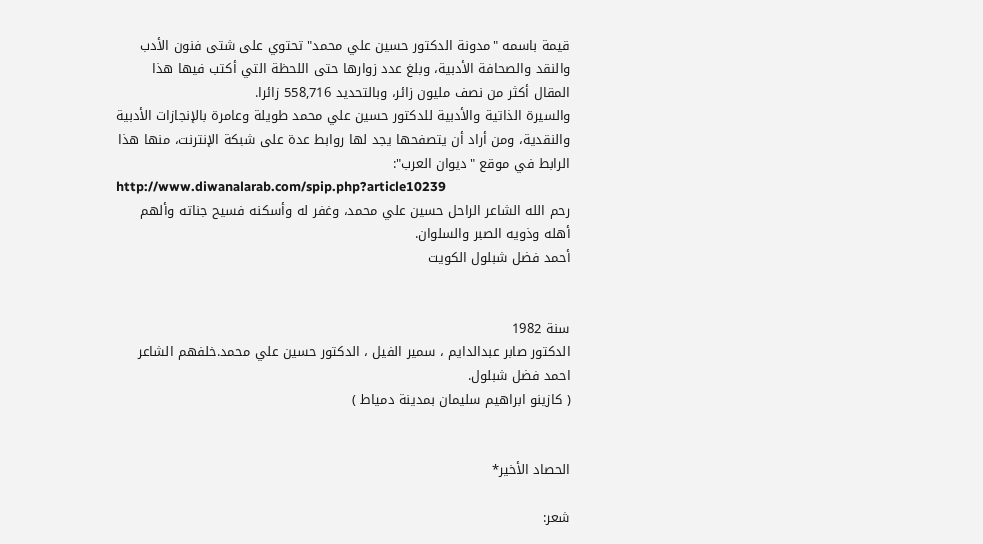قيمة باسمه "مدونة الدكتور حسين علي محمد" تحتوي على شتى فنون الأدب والنقد والصحافة الأدبية، وبلغ عدد زوارها حتى اللحظة التي أكتب فيها هذا المقال أكثر من نصف مليون زائر، وبالتحديد 558,716 زائرا.
والسيرة الذاتية والأدبية للدكتور حسين علي محمد طويلة وعامرة بالإنجازات الأدبية والنقدية، ومن أراد أن يتصفحها يجد لها روابط عدة على شبكة الإنترنت، منها هذا الرابط في موقع "ديوان العرب":
http://www.diwanalarab.com/spip.php?article10239
رحم الله الشاعر الراحل حسين علي محمد، وغفر له وأسكنه فسيح جناته وألهم أهله وذويه الصبر والسلوان.
أحمد فضل شبلول الكويت


سنة 1982
الدكتور صابر عبدالدايم ، سمير الفيل ، الدكتور حسين علي محمد.خلفهم الشاعر احمد فضل شبلول.
( كازينو ابراهيم سليمان بمدينة دمياط )


الحصاد الأخير*

شعر: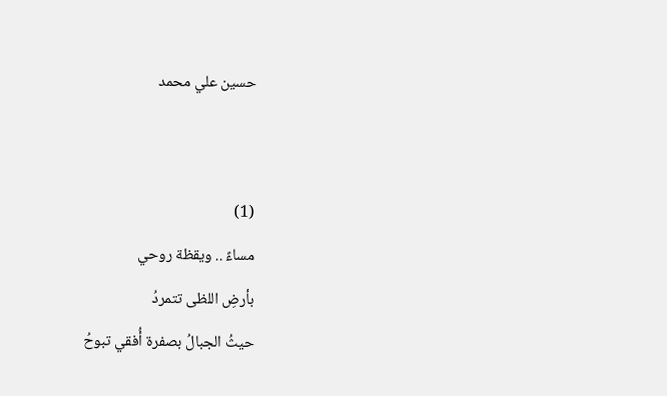حسين علي محمد


(1)
مساءً .. ويقظة روحي
بأرضِ اللظى تتمردُ
حيثُ الجبالُ بصفرة أُفقي تبوحُ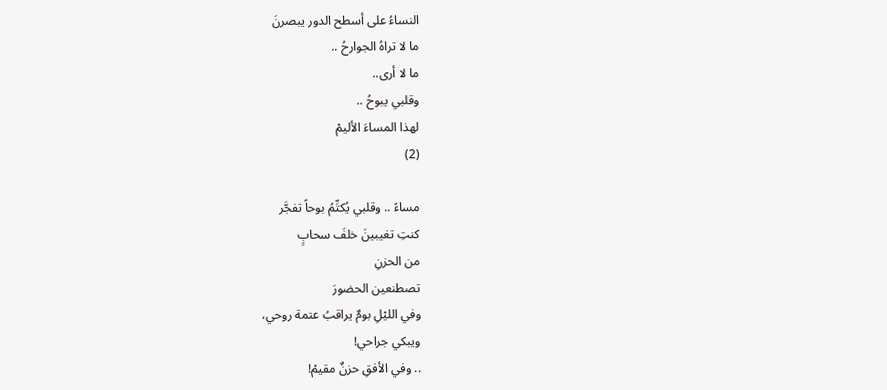النساءُ على أسطح الدور يبصرنَ
ما لا تراهُ الجوارحُ ..
ما لا أرى..
وقلبي يبوحُ ..
لهذا المساءَ الأليمْ
(2)

مساءً .. وقلبي يُكتِّمُ بوحاً تفجَّر
كنتِ تغيبينَ خلفَ سحابٍ
من الحزنِ
تصطنعين الحضورَ
وفي الليْلِ بومٌ يراقبُ عتمة روحي،
ويبكي جراحي!
.. وفي الأفقِ حزنٌ مقيمْ!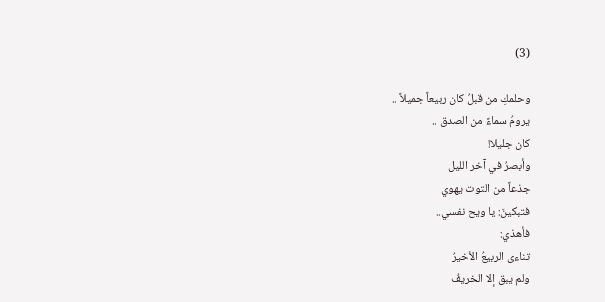(3)

وحلمكِ من قبلُ كان ربيعاً جميلاً ..
يرومُ سماءً من الصدق ..
كان جليلا!
وأبصرُ في آخر الليل
جذعاً من التوت يهوي
فتبكينَ: يا ويح نفسي..
فأهذي:
تناءى الربيعُ الأخيرُ
ولم يبق إلا الخريفُ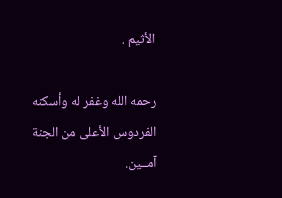الأثيم .

رحمه الله وغفر له وأسكنه الفردوس الأعلى من الجنة آمــين.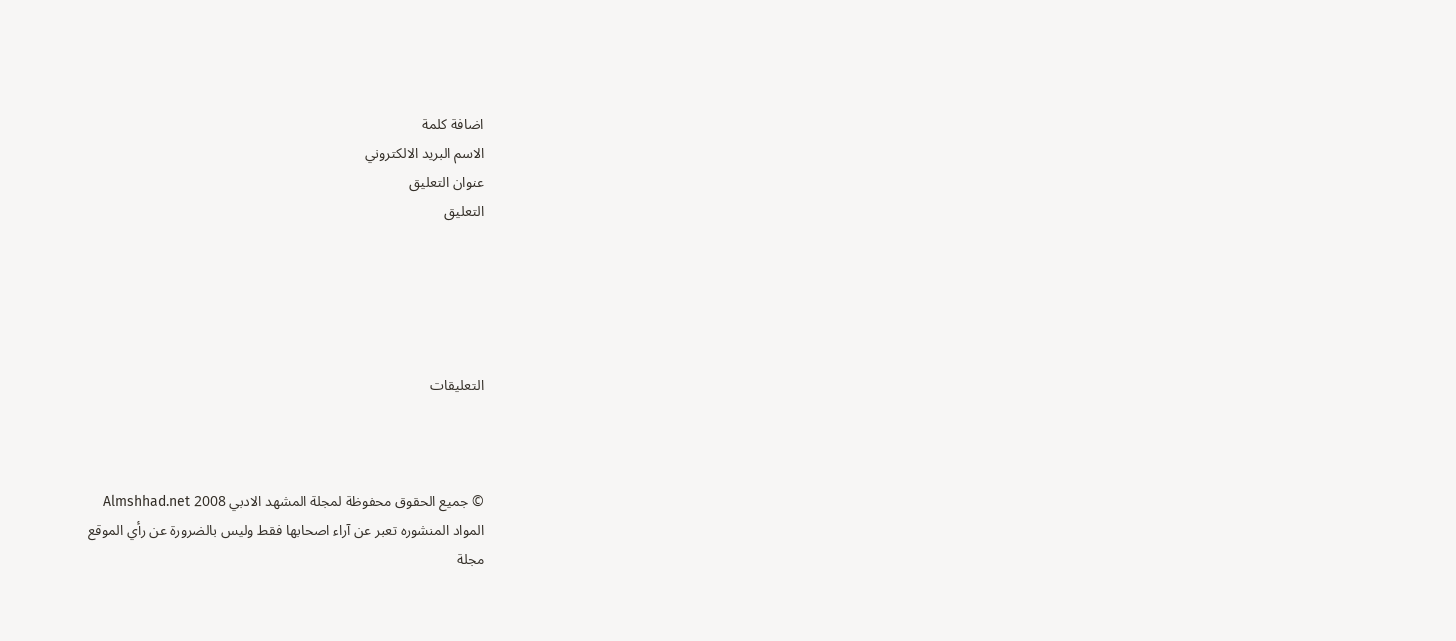اضافة كلمة
الاسم البريد الالكتروني
عنوان التعليق
التعليق





التعليقات



© جميع الحقوق محفوظة لمجلة المشهد الادبي 2008 Almshhad.net
المواد المنشوره تعبر عن آراء اصحابها فقط وليس بالضرورة عن رأي الموقع
مجلة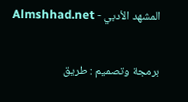المشهد الأدبي - Almshhad.net

برمجة وتصميم : طريق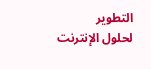التطوير
لحلول الإنترنت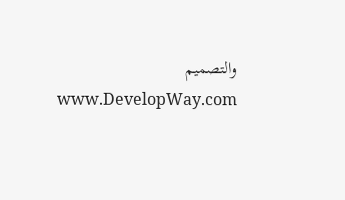والتصميم
www.DevelopWay.com